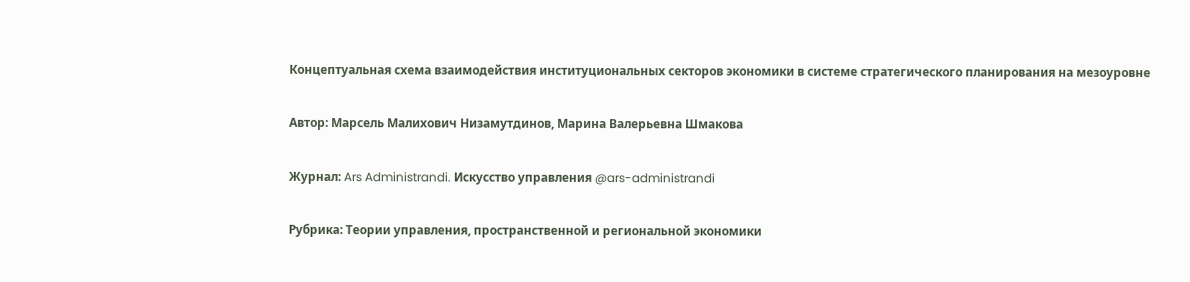Концептуальная схема взаимодействия институциональных секторов экономики в системе стратегического планирования на мезоуровне

Автор: Марсель Малихович Низамутдинов, Марина Валерьевна Шмакова

Журнал: Ars Administrandi. Искусство управления @ars-administrandi

Рубрика: Теории управления, пространственной и региональной экономики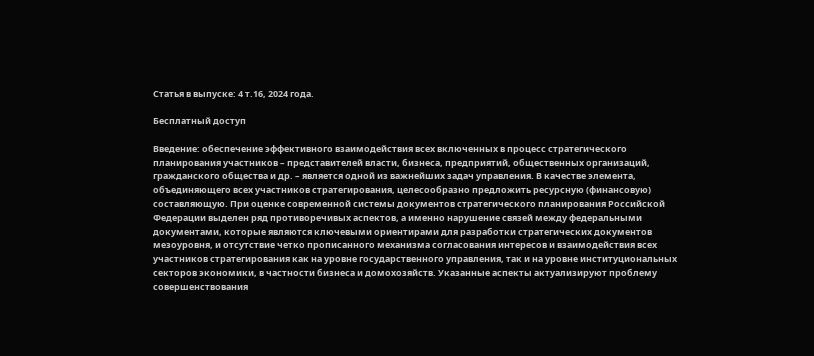Статья в выпуске: 4 т.16, 2024 года.

Бесплатный доступ

Введение: обеспечение эффективного взаимодействия всех включенных в процесс стратегического планирования участников – представителей власти, бизнеса, предприятий, общественных организаций, гражданского общества и др. – является одной из важнейших задач управления. В качестве элемента, объединяющего всех участников стратегирования, целесообразно предложить ресурсную (финансовую) составляющую. При оценке современной системы документов стратегического планирования Российской Федерации выделен ряд противоречивых аспектов, а именно нарушение связей между федеральными документами, которые являются ключевыми ориентирами для разработки стратегических документов мезоуровня, и отсутствие четко прописанного механизма согласования интересов и взаимодействия всех участников стратегирования как на уровне государственного управления, так и на уровне институциональных секторов экономики, в частности бизнеса и домохозяйств. Указанные аспекты актуализируют проблему совершенствования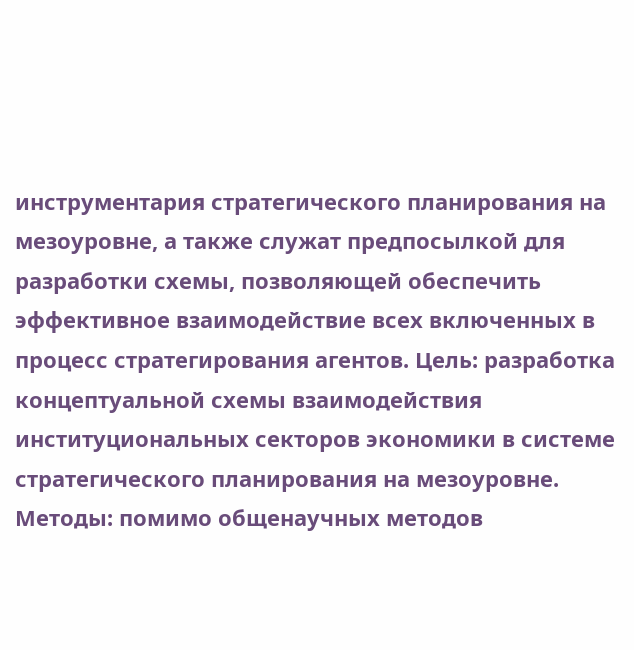инструментария стратегического планирования на мезоуровне, а также служат предпосылкой для разработки схемы, позволяющей обеспечить эффективное взаимодействие всех включенных в процесс стратегирования агентов. Цель: разработка концептуальной схемы взаимодействия институциональных секторов экономики в системе стратегического планирования на мезоуровне. Методы: помимо общенаучных методов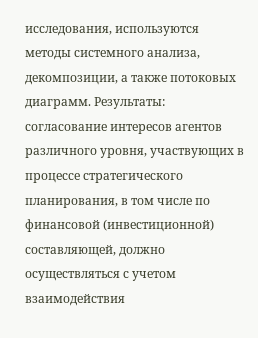исследования, используются методы системного анализа, декомпозиции, а также потоковых диаграмм. Результаты: согласование интересов агентов различного уровня, участвующих в процессе стратегического планирования, в том числе по финансовой (инвестиционной) составляющей, должно осуществляться с учетом взаимодействия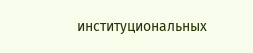институциональных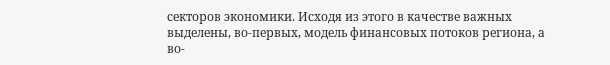секторов экономики. Исходя из этого в качестве важных выделены, во-первых, модель финансовых потоков региона, а во-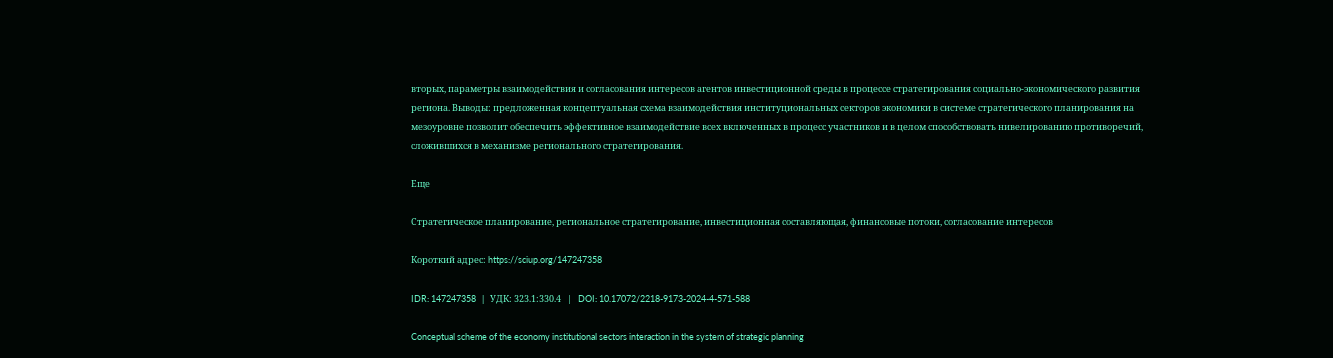вторых, параметры взаимодействия и согласования интересов агентов инвестиционной среды в процессе стратегирования социально-экономического развития региона. Выводы: предложенная концептуальная схема взаимодействия институциональных секторов экономики в системе стратегического планирования на мезоуровне позволит обеспечить эффективное взаимодействие всех включенных в процесс участников и в целом способствовать нивелированию противоречий, сложившихся в механизме регионального стратегирования.

Еще

Стратегическое планирование, региональное стратегирование, инвестиционная составляющая, финансовые потоки, согласование интересов

Короткий адрес: https://sciup.org/147247358

IDR: 147247358   |   УДК: 323.1:330.4   |   DOI: 10.17072/2218-9173-2024-4-571-588

Conceptual scheme of the economy institutional sectors interaction in the system of strategic planning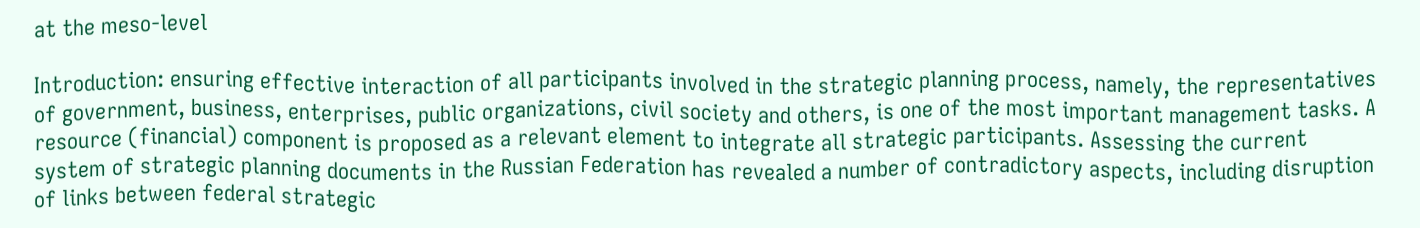at the meso-level

Introduction: ensuring effective interaction of all participants involved in the strategic planning process, namely, the representatives of government, business, enterprises, public organizations, civil society and others, is one of the most important management tasks. A resource (financial) component is proposed as a relevant element to integrate all strategic participants. Assessing the current system of strategic planning documents in the Russian Federation has revealed a number of contradictory aspects, including disruption of links between federal strategic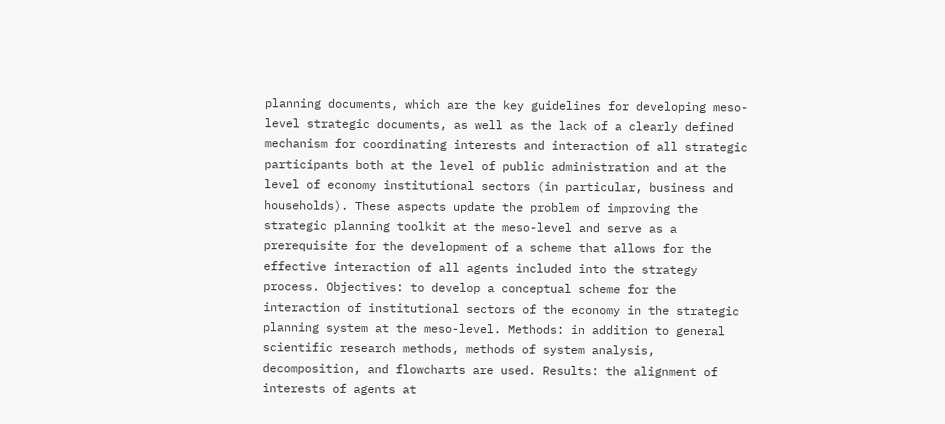planning documents, which are the key guidelines for developing meso-level strategic documents, as well as the lack of a clearly defined mechanism for coordinating interests and interaction of all strategic participants both at the level of public administration and at the level of economy institutional sectors (in particular, business and households). These aspects update the problem of improving the strategic planning toolkit at the meso-level and serve as a prerequisite for the development of a scheme that allows for the effective interaction of all agents included into the strategy process. Objectives: to develop a conceptual scheme for the interaction of institutional sectors of the economy in the strategic planning system at the meso-level. Methods: in addition to general scientific research methods, methods of system analysis, decomposition, and flowcharts are used. Results: the alignment of interests of agents at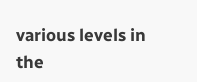various levels in the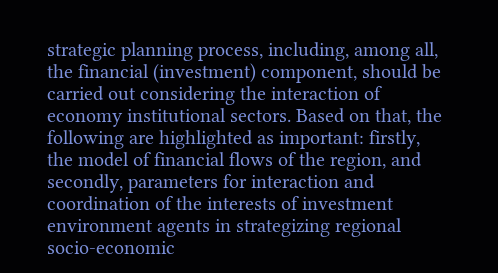strategic planning process, including, among all, the financial (investment) component, should be carried out considering the interaction of economy institutional sectors. Based on that, the following are highlighted as important: firstly, the model of financial flows of the region, and secondly, parameters for interaction and coordination of the interests of investment environment agents in strategizing regional socio-economic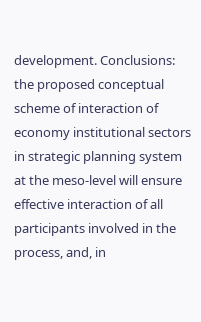development. Conclusions: the proposed conceptual scheme of interaction of economy institutional sectors in strategic planning system at the meso-level will ensure effective interaction of all participants involved in the process, and, in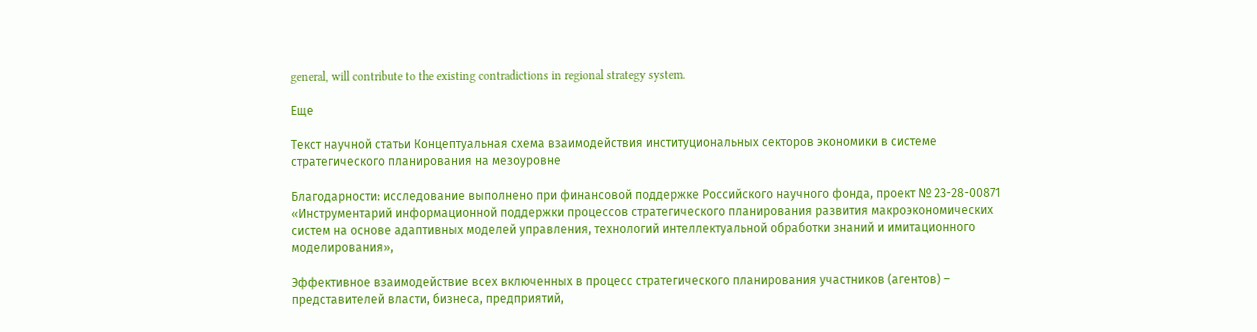general, will contribute to the existing contradictions in regional strategy system.

Еще

Текст научной статьи Концептуальная схема взаимодействия институциональных секторов экономики в системе стратегического планирования на мезоуровне

Благодарности: исследование выполнено при финансовой поддержке Российского научного фонда, проект № 23-28-00871 «Инструментарий информационной поддержки процессов стратегического планирования развития макроэкономических систем на основе адаптивных моделей управления, технологий интеллектуальной обработки знаний и имитационного моделирования»,

Эффективное взаимодействие всех включенных в процесс стратегического планирования участников (агентов) – представителей власти, бизнеса, предприятий,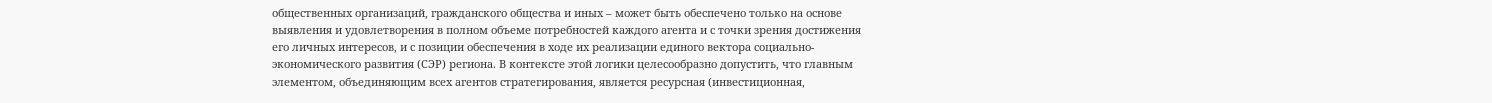общественных организаций, гражданского общества и иных – может быть обеспечено только на основе выявления и удовлетворения в полном объеме потребностей каждого агента и с точки зрения достижения его личных интересов, и с позиции обеспечения в ходе их реализации единого вектора социально-экономического развития (СЭР) региона. В контексте этой логики целесообразно допустить, что главным элементом, объединяющим всех агентов стратегирования, является ресурсная (инвестиционная,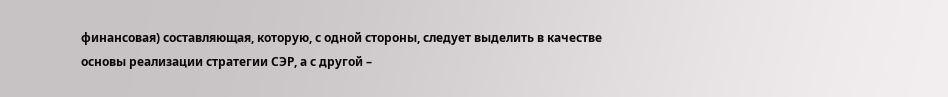финансовая) составляющая, которую, с одной стороны, следует выделить в качестве основы реализации стратегии СЭР, а с другой –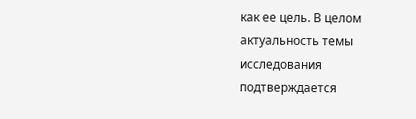как ее цель. В целом актуальность темы исследования подтверждается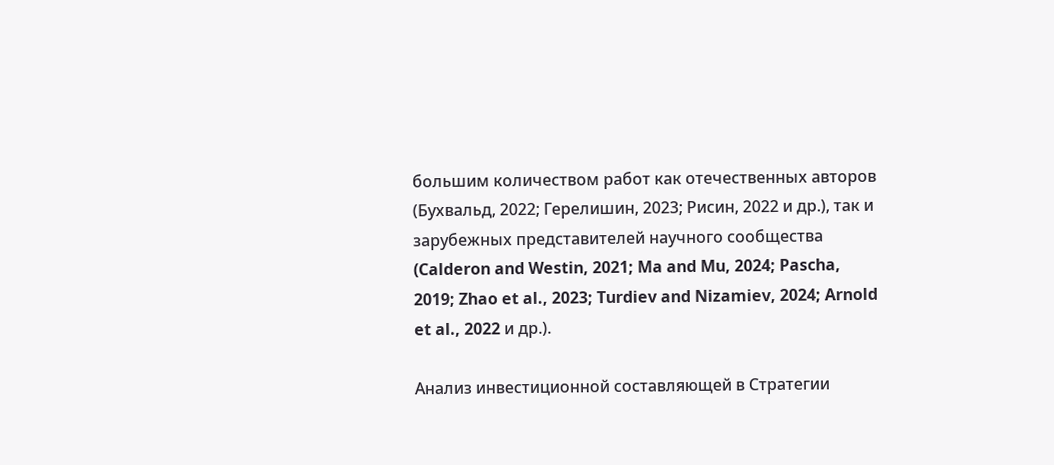большим количеством работ как отечественных авторов (Бухвальд, 2022; Герелишин, 2023; Рисин, 2022 и др.), так и зарубежных представителей научного сообщества (Calderon and Westin, 2021; Ma and Mu, 2024; Pascha, 2019; Zhao et al., 2023; Turdiev and Nizamiev, 2024; Arnold et al., 2022 и др.).

Анализ инвестиционной составляющей в Стратегии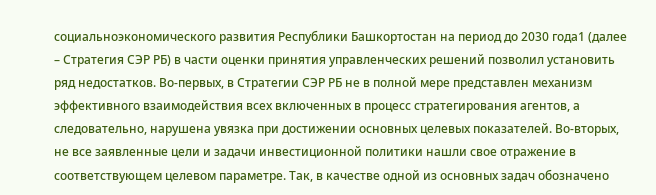социальноэкономического развития Республики Башкортостан на период до 2030 года1 (далее – Стратегия СЭР РБ) в части оценки принятия управленческих решений позволил установить ряд недостатков. Во-первых, в Стратегии СЭР РБ не в полной мере представлен механизм эффективного взаимодействия всех включенных в процесс стратегирования агентов, а следовательно, нарушена увязка при достижении основных целевых показателей. Во-вторых, не все заявленные цели и задачи инвестиционной политики нашли свое отражение в соответствующем целевом параметре. Так, в качестве одной из основных задач обозначено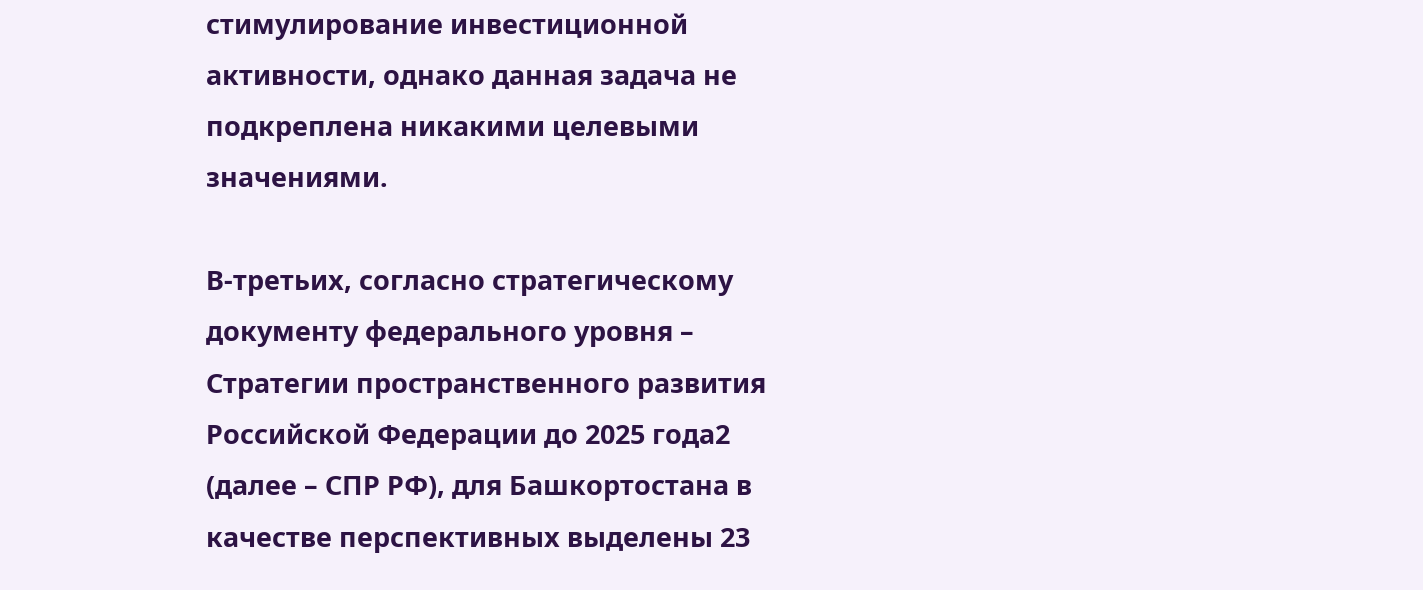стимулирование инвестиционной активности, однако данная задача не подкреплена никакими целевыми значениями.

В-третьих, согласно стратегическому документу федерального уровня – Стратегии пространственного развития Российской Федерации до 2025 года2 (далее – СПР РФ), для Башкортостана в качестве перспективных выделены 23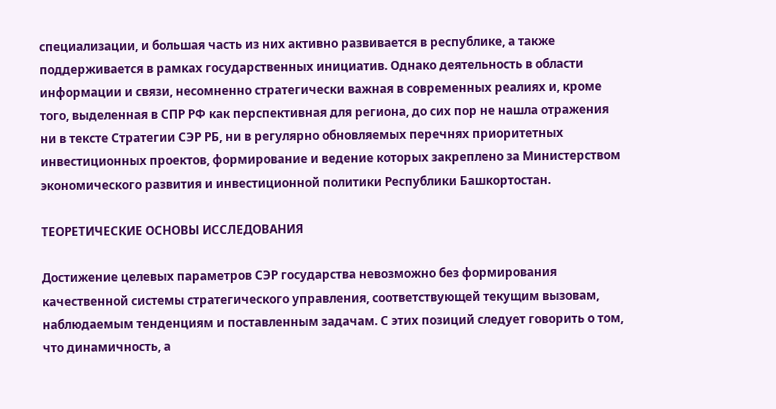специализации, и большая часть из них активно развивается в республике, а также поддерживается в рамках государственных инициатив. Однако деятельность в области информации и связи, несомненно стратегически важная в современных реалиях и, кроме того, выделенная в СПР РФ как перспективная для региона, до сих пор не нашла отражения ни в тексте Стратегии СЭР РБ, ни в регулярно обновляемых перечнях приоритетных инвестиционных проектов, формирование и ведение которых закреплено за Министерством экономического развития и инвестиционной политики Республики Башкортостан.

ТЕОРЕТИЧЕСКИЕ ОСНОВЫ ИССЛЕДОВАНИЯ

Достижение целевых параметров СЭР государства невозможно без формирования качественной системы стратегического управления, соответствующей текущим вызовам, наблюдаемым тенденциям и поставленным задачам. С этих позиций следует говорить о том, что динамичность, а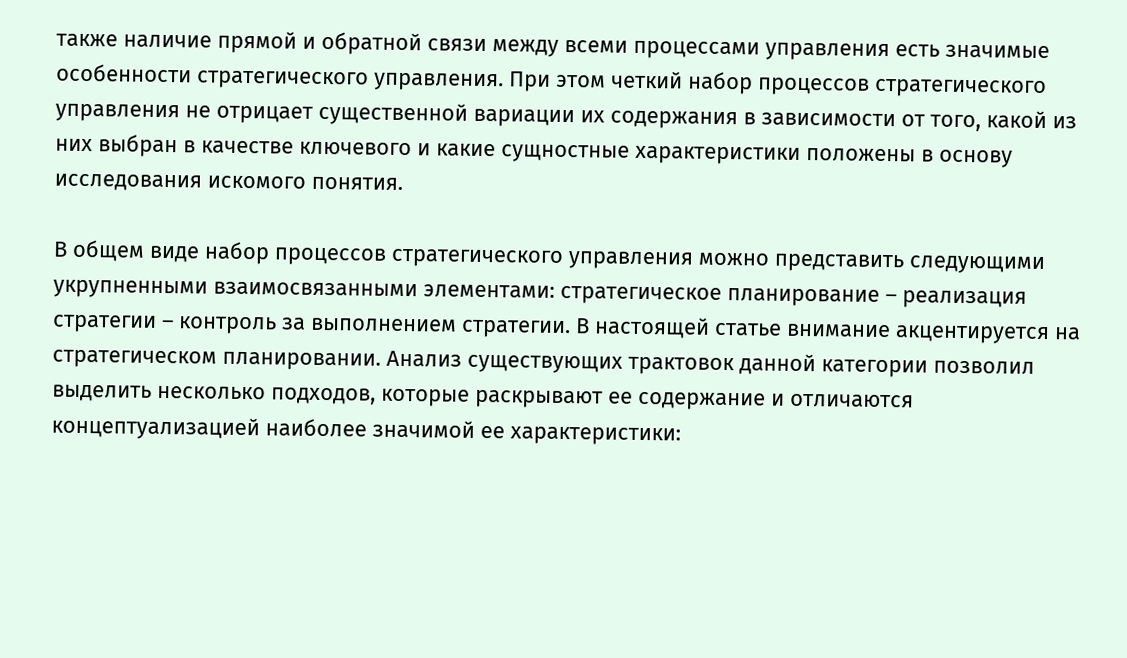также наличие прямой и обратной связи между всеми процессами управления есть значимые особенности стратегического управления. При этом четкий набор процессов стратегического управления не отрицает существенной вариации их содержания в зависимости от того, какой из них выбран в качестве ключевого и какие сущностные характеристики положены в основу исследования искомого понятия.

В общем виде набор процессов стратегического управления можно представить следующими укрупненными взаимосвязанными элементами: стратегическое планирование – реализация стратегии – контроль за выполнением стратегии. В настоящей статье внимание акцентируется на стратегическом планировании. Анализ существующих трактовок данной категории позволил выделить несколько подходов, которые раскрывают ее содержание и отличаются концептуализацией наиболее значимой ее характеристики: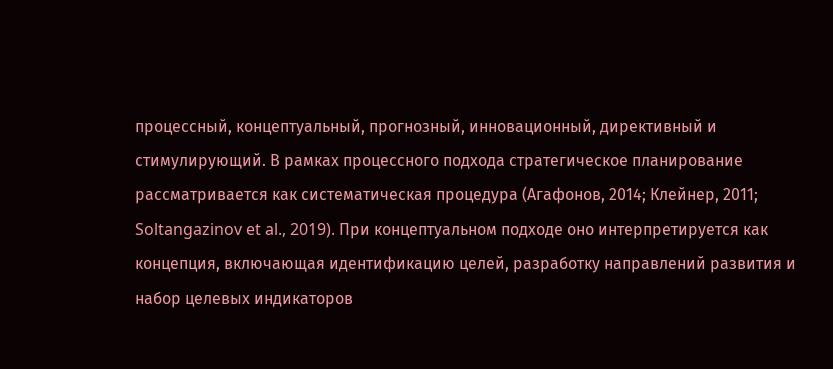процессный, концептуальный, прогнозный, инновационный, директивный и стимулирующий. В рамках процессного подхода стратегическое планирование рассматривается как систематическая процедура (Агафонов, 2014; Клейнер, 2011; Soltangazinov et al., 2019). При концептуальном подходе оно интерпретируется как концепция, включающая идентификацию целей, разработку направлений развития и набор целевых индикаторов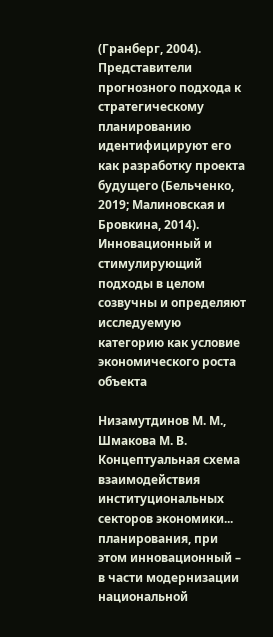(Гранберг, 2004). Представители прогнозного подхода к стратегическому планированию идентифицируют его как разработку проекта будущего (Бельченко, 2019; Малиновская и Бровкина, 2014). Инновационный и стимулирующий подходы в целом созвучны и определяют исследуемую категорию как условие экономического роста объекта

Низамутдинов М. М., Шмакова М. В. Концептуальная схема взаимодействия институциональных секторов экономики... планирования, при этом инновационный – в части модернизации национальной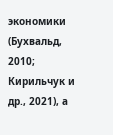экономики (Бухвальд, 2010; Кирильчук и др., 2021), а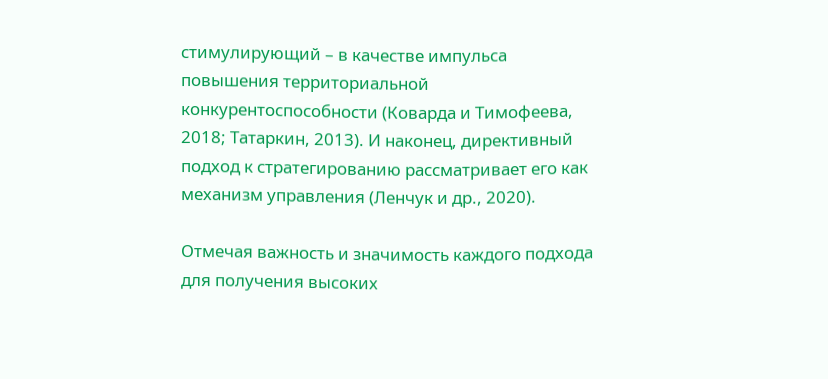стимулирующий – в качестве импульса повышения территориальной конкурентоспособности (Коварда и Тимофеева, 2018; Татаркин, 2013). И наконец, директивный подход к стратегированию рассматривает его как механизм управления (Ленчук и др., 2020).

Отмечая важность и значимость каждого подхода для получения высоких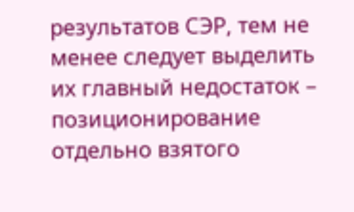результатов СЭР, тем не менее следует выделить их главный недостаток – позиционирование отдельно взятого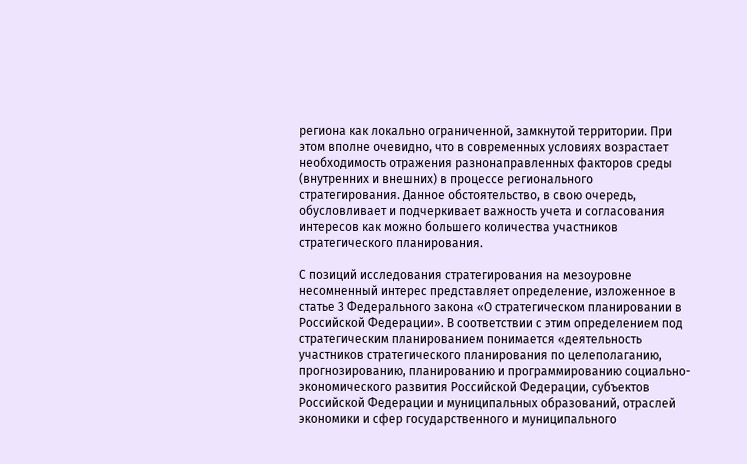региона как локально ограниченной, замкнутой территории. При этом вполне очевидно, что в современных условиях возрастает необходимость отражения разнонаправленных факторов среды (внутренних и внешних) в процессе регионального стратегирования. Данное обстоятельство, в свою очередь, обусловливает и подчеркивает важность учета и согласования интересов как можно большего количества участников стратегического планирования.

С позиций исследования стратегирования на мезоуровне несомненный интерес представляет определение, изложенное в статье 3 Федерального закона «О стратегическом планировании в Российской Федерации». В соответствии с этим определением под стратегическим планированием понимается «деятельность участников стратегического планирования по целеполаганию, прогнозированию, планированию и программированию социально-экономического развития Российской Федерации, субъектов Российской Федерации и муниципальных образований, отраслей экономики и сфер государственного и муниципального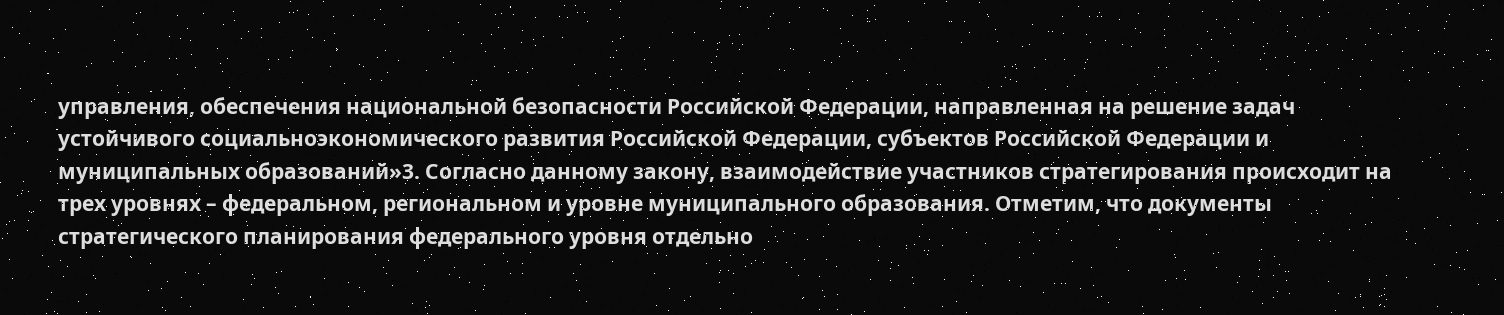управления, обеспечения национальной безопасности Российской Федерации, направленная на решение задач устойчивого социальноэкономического развития Российской Федерации, субъектов Российской Федерации и муниципальных образований»3. Согласно данному закону, взаимодействие участников стратегирования происходит на трех уровнях – федеральном, региональном и уровне муниципального образования. Отметим, что документы стратегического планирования федерального уровня отдельно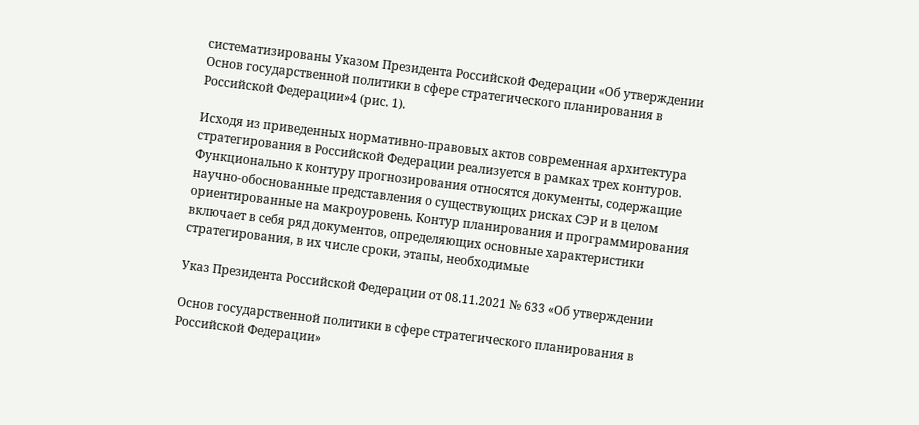систематизированы Указом Президента Российской Федерации «Об утверждении Основ государственной политики в сфере стратегического планирования в Российской Федерации»4 (рис. 1).

Исходя из приведенных нормативно-правовых актов современная архитектура стратегирования в Российской Федерации реализуется в рамках трех контуров. Функционально к контуру прогнозирования относятся документы, содержащие научно-обоснованные представления о существующих рисках СЭР и в целом ориентированные на макроуровень. Контур планирования и программирования включает в себя ряд документов, определяющих основные характеристики стратегирования, в их числе сроки, этапы, необходимые

Указ Президента Российской Федерации от 08.11.2021 № 633 «Об утверждении

Основ государственной политики в сфере стратегического планирования в Российской Федерации»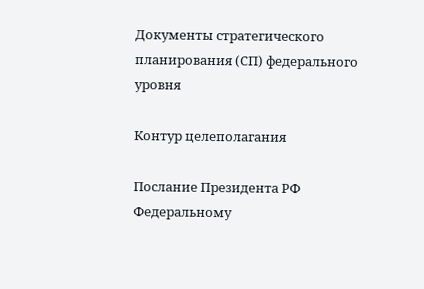Документы стратегического планирования (СП) федерального уровня

Контур целеполагания

Послание Президента РФ Федеральному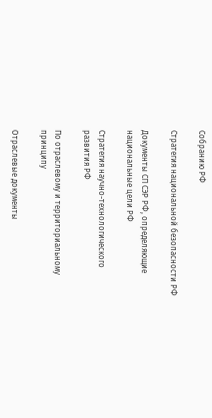Собранию РФ

Стратегия национальной безопасности РФ

Документы СП СЭР РФ, определяющие национальные цели РФ

Стратегия научно-технологического развития РФ

По отраслевому и территориальному принципу

Отраслевые документы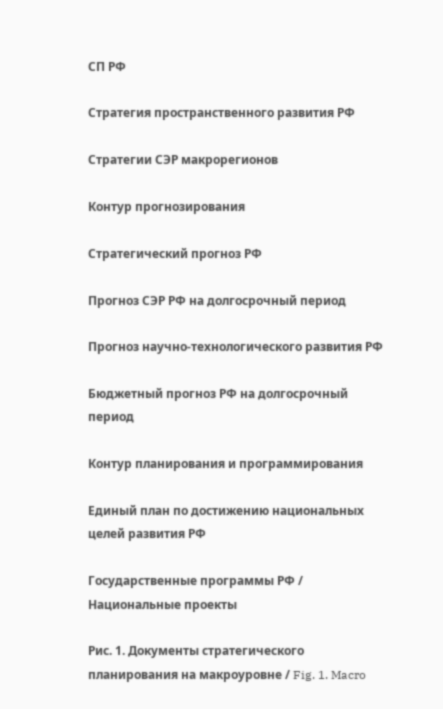СП РФ

Стратегия пространственного развития РФ

Стратегии СЭР макрорегионов

Контур прогнозирования

Стратегический прогноз РФ

Прогноз СЭР РФ на долгосрочный период

Прогноз научно-технологического развития РФ

Бюджетный прогноз РФ на долгосрочный период

Контур планирования и программирования

Единый план по достижению национальных целей развития РФ

Государственные программы РФ / Национальные проекты

Рис. 1. Документы стратегического планирования на макроуровне / Fig. 1. Macro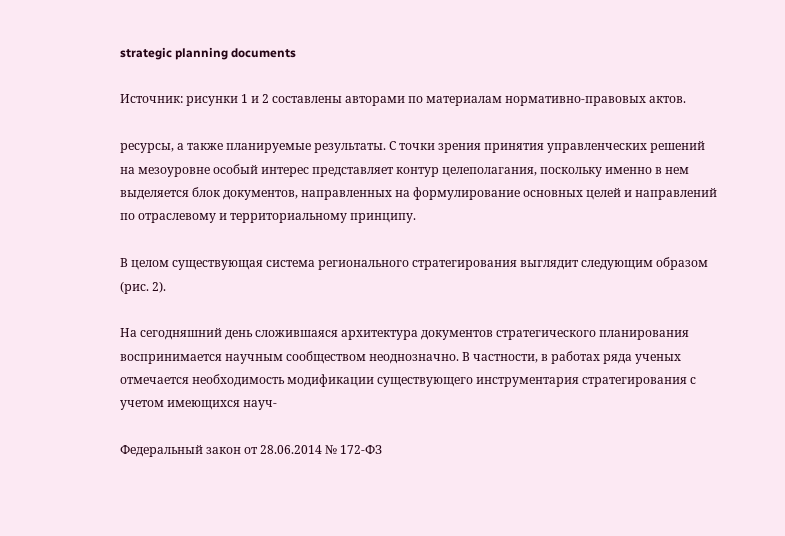strategic planning documents

Источник: рисунки 1 и 2 составлены авторами по материалам нормативно-правовых актов.

ресурсы, а также планируемые результаты. С точки зрения принятия управленческих решений на мезоуровне особый интерес представляет контур целеполагания, поскольку именно в нем выделяется блок документов, направленных на формулирование основных целей и направлений по отраслевому и территориальному принципу.

В целом существующая система регионального стратегирования выглядит следующим образом (рис. 2).

На сегодняшний день сложившаяся архитектура документов стратегического планирования воспринимается научным сообществом неоднозначно. В частности, в работах ряда ученых отмечается необходимость модификации существующего инструментария стратегирования с учетом имеющихся науч-

Федеральный закон от 28.06.2014 № 172-ФЗ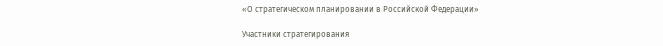«О стратегическом планировании в Российской Федерации»

Участники стратегирования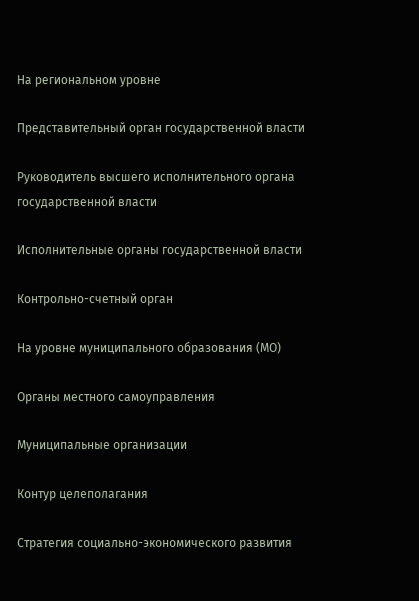На региональном уровне

Представительный орган государственной власти

Руководитель высшего исполнительного органа государственной власти

Исполнительные органы государственной власти

Контрольно-счетный орган

На уровне муниципального образования (МО)

Органы местного самоуправления

Муниципальные организации

Контур целеполагания

Стратегия социально-экономического развития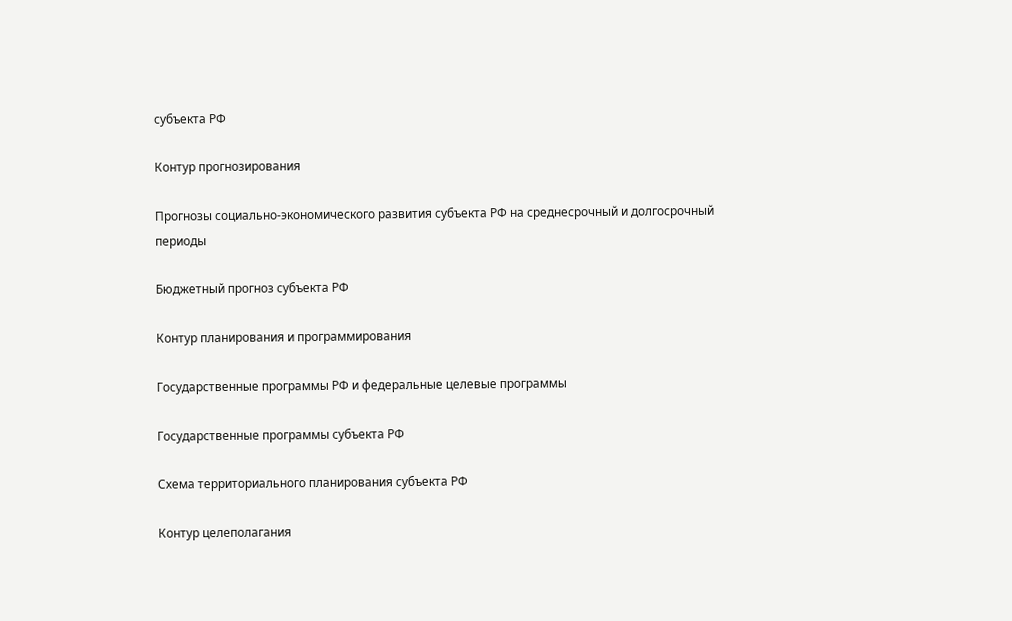субъекта РФ

Контур прогнозирования

Прогнозы социально-экономического развития субъекта РФ на среднесрочный и долгосрочный периоды

Бюджетный прогноз субъекта РФ

Контур планирования и программирования

Государственные программы РФ и федеральные целевые программы

Государственные программы субъекта РФ

Схема территориального планирования субъекта РФ

Контур целеполагания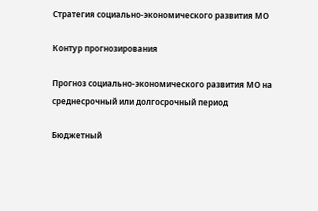Стратегия социально-экономического развития МО

Контур прогнозирования

Прогноз социально-экономического развития МО на среднесрочный или долгосрочный период

Бюджетный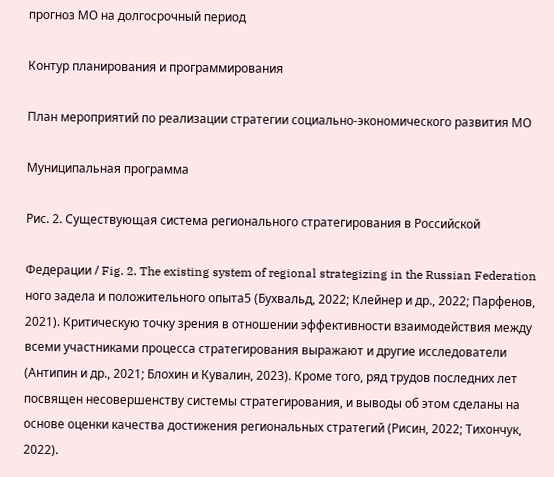прогноз МО на долгосрочный период

Контур планирования и программирования

План мероприятий по реализации стратегии социально-экономического развития МО

Муниципальная программа

Рис. 2. Существующая система регионального стратегирования в Российской

Федерации / Fig. 2. The existing system of regional strategizing in the Russian Federation ного задела и положительного опыта5 (Бухвальд, 2022; Клейнер и др., 2022; Парфенов, 2021). Критическую точку зрения в отношении эффективности взаимодействия между всеми участниками процесса стратегирования выражают и другие исследователи (Антипин и др., 2021; Блохин и Кувалин, 2023). Кроме того, ряд трудов последних лет посвящен несовершенству системы стратегирования, и выводы об этом сделаны на основе оценки качества достижения региональных стратегий (Рисин, 2022; Тихончук, 2022).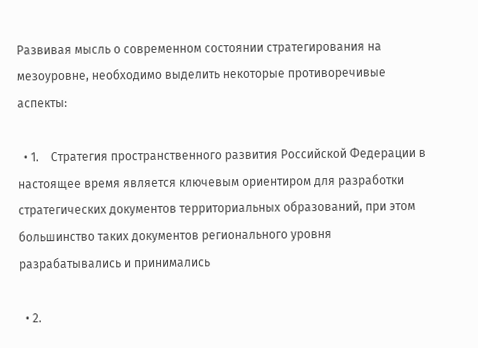Развивая мысль о современном состоянии стратегирования на мезоуровне, необходимо выделить некоторые противоречивые аспекты:

  • 1.    Стратегия пространственного развития Российской Федерации в настоящее время является ключевым ориентиром для разработки стратегических документов территориальных образований, при этом большинство таких документов регионального уровня разрабатывались и принимались

  • 2.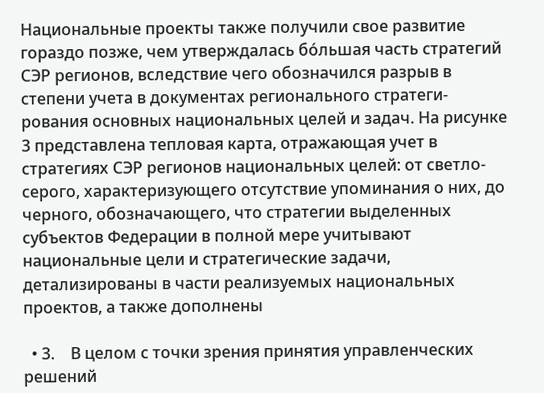Национальные проекты также получили свое развитие гораздо позже, чем утверждалась бо́льшая часть стратегий СЭР регионов, вследствие чего обозначился разрыв в степени учета в документах регионального стратеги-рования основных национальных целей и задач. На рисунке 3 представлена тепловая карта, отражающая учет в стратегиях СЭР регионов национальных целей: от светло-серого, характеризующего отсутствие упоминания о них, до черного, обозначающего, что стратегии выделенных субъектов Федерации в полной мере учитывают национальные цели и стратегические задачи, детализированы в части реализуемых национальных проектов, а также дополнены

  • 3.    В целом с точки зрения принятия управленческих решений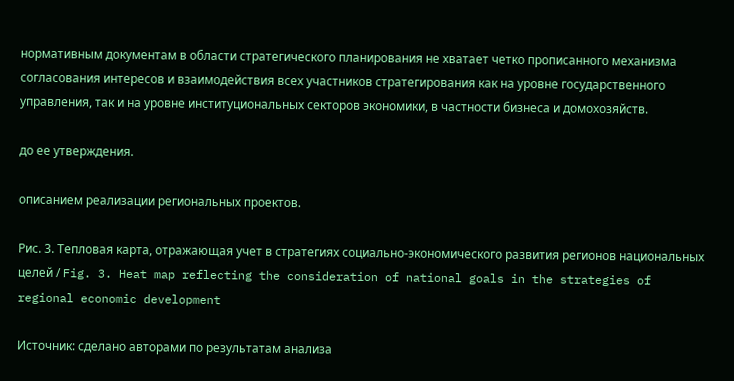нормативным документам в области стратегического планирования не хватает четко прописанного механизма согласования интересов и взаимодействия всех участников стратегирования как на уровне государственного управления, так и на уровне институциональных секторов экономики, в частности бизнеса и домохозяйств.

до ее утверждения.

описанием реализации региональных проектов.

Рис. 3. Тепловая карта, отражающая учет в стратегиях социально-экономического развития регионов национальных целей / Fig. 3. Heat map reflecting the consideration of national goals in the strategies of regional economic development

Источник: сделано авторами по результатам анализа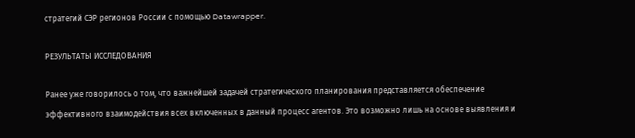стратегий СЭР регионов России с помощью Datawrapper.

РЕЗУЛЬТАТЫ ИССЛЕДОВАНИЯ

Ранее уже говорилось о том, что важнейшей задачей стратегического планирования представляется обеспечение эффективного взаимодействия всех включенных в данный процесс агентов. Это возможно лишь на основе выявления и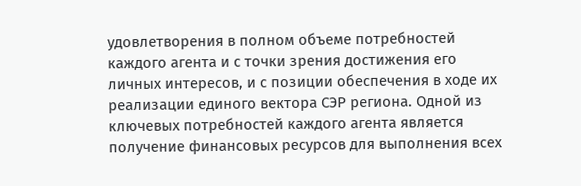удовлетворения в полном объеме потребностей каждого агента и с точки зрения достижения его личных интересов, и с позиции обеспечения в ходе их реализации единого вектора СЭР региона. Одной из ключевых потребностей каждого агента является получение финансовых ресурсов для выполнения всех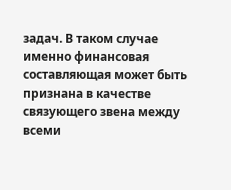задач. В таком случае именно финансовая составляющая может быть признана в качестве связующего звена между всеми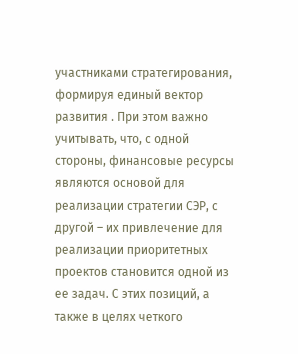участниками стратегирования, формируя единый вектор развития . При этом важно учитывать, что, с одной стороны, финансовые ресурсы являются основой для реализации стратегии СЭР, с другой – их привлечение для реализации приоритетных проектов становится одной из ее задач. С этих позиций, а также в целях четкого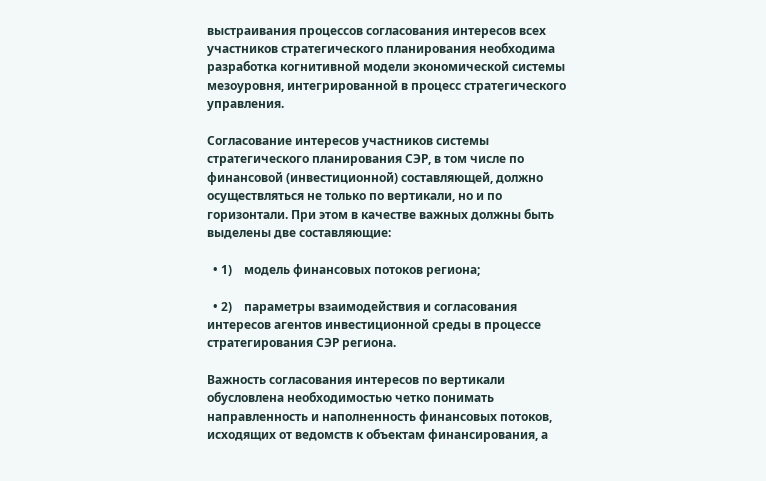выстраивания процессов согласования интересов всех участников стратегического планирования необходима разработка когнитивной модели экономической системы мезоуровня, интегрированной в процесс стратегического управления.

Согласование интересов участников системы стратегического планирования СЭР, в том числе по финансовой (инвестиционной) составляющей, должно осуществляться не только по вертикали, но и по горизонтали. При этом в качестве важных должны быть выделены две составляющие:

  • 1)    модель финансовых потоков региона;

  • 2)    параметры взаимодействия и согласования интересов агентов инвестиционной среды в процессе стратегирования СЭР региона.

Важность согласования интересов по вертикали обусловлена необходимостью четко понимать направленность и наполненность финансовых потоков, исходящих от ведомств к объектам финансирования, а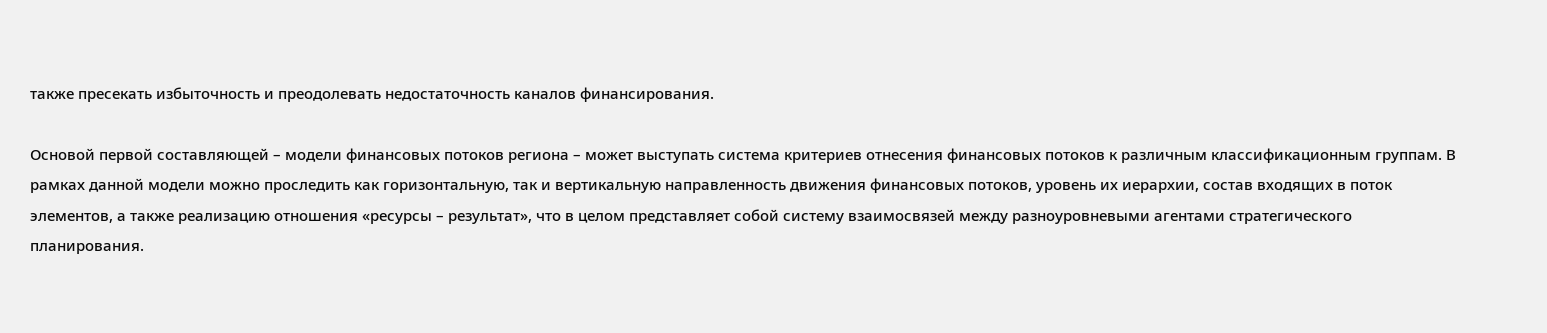также пресекать избыточность и преодолевать недостаточность каналов финансирования.

Основой первой составляющей – модели финансовых потоков региона – может выступать система критериев отнесения финансовых потоков к различным классификационным группам. В рамках данной модели можно проследить как горизонтальную, так и вертикальную направленность движения финансовых потоков, уровень их иерархии, состав входящих в поток элементов, а также реализацию отношения «ресурсы – результат», что в целом представляет собой систему взаимосвязей между разноуровневыми агентами стратегического планирования.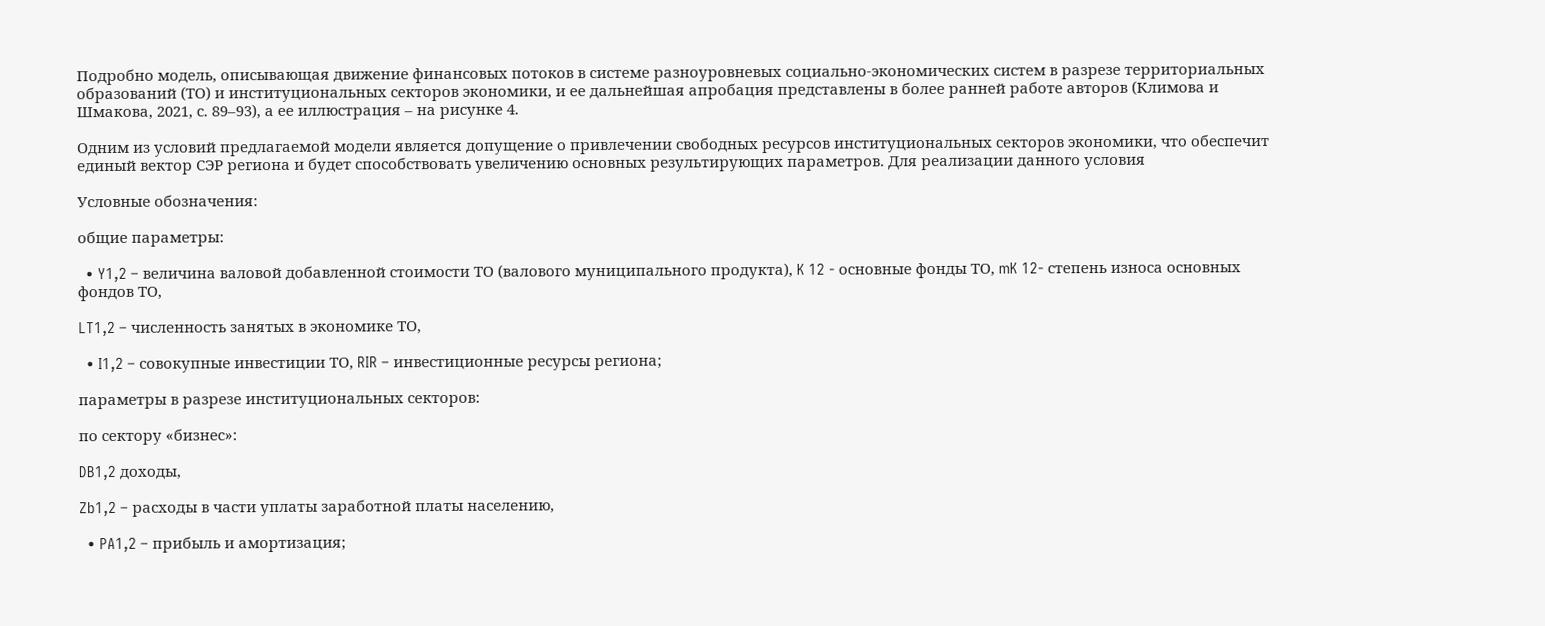Подробно модель, описывающая движение финансовых потоков в системе разноуровневых социально-экономических систем в разрезе территориальных образований (ТО) и институциональных секторов экономики, и ее дальнейшая апробация представлены в более ранней работе авторов (Климова и Шмакова, 2021, с. 89–93), а ее иллюстрация – на рисунке 4.

Одним из условий предлагаемой модели является допущение о привлечении свободных ресурсов институциональных секторов экономики, что обеспечит единый вектор СЭР региона и будет способствовать увеличению основных результирующих параметров. Для реализации данного условия

Условные обозначения:

общие параметры:

  • Y1,2 – величина валовой добавленной стоимости ТО (валового муниципального продукта), K 12 - основные фонды ТО, mK 12- степень износа основных фондов ТО,

LT1,2 – численность занятых в экономике ТО,

  • I1,2 – совокупные инвестиции ТО, RIR – инвестиционные ресурсы региона;

параметры в разрезе институциональных секторов:

по сектору «бизнес»:

DB1,2 доходы,

Zb1,2 – расходы в части уплаты заработной платы населению,

  • PA1,2 – прибыль и амортизация;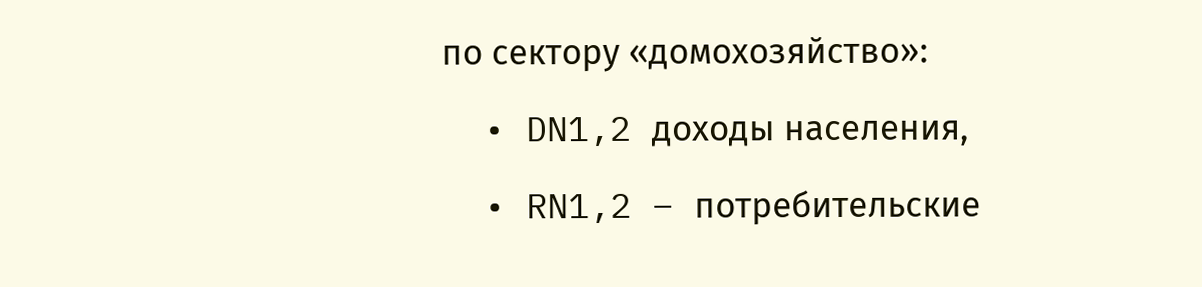по сектору «домохозяйство»:

  • DN1,2 доходы населения,

  • RN1,2 – потребительские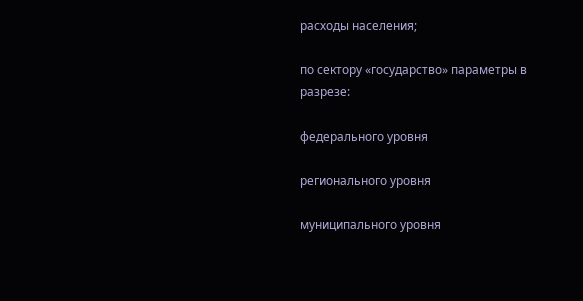расходы населения;

по сектору «государство» параметры в разрезе:

федерального уровня

регионального уровня

муниципального уровня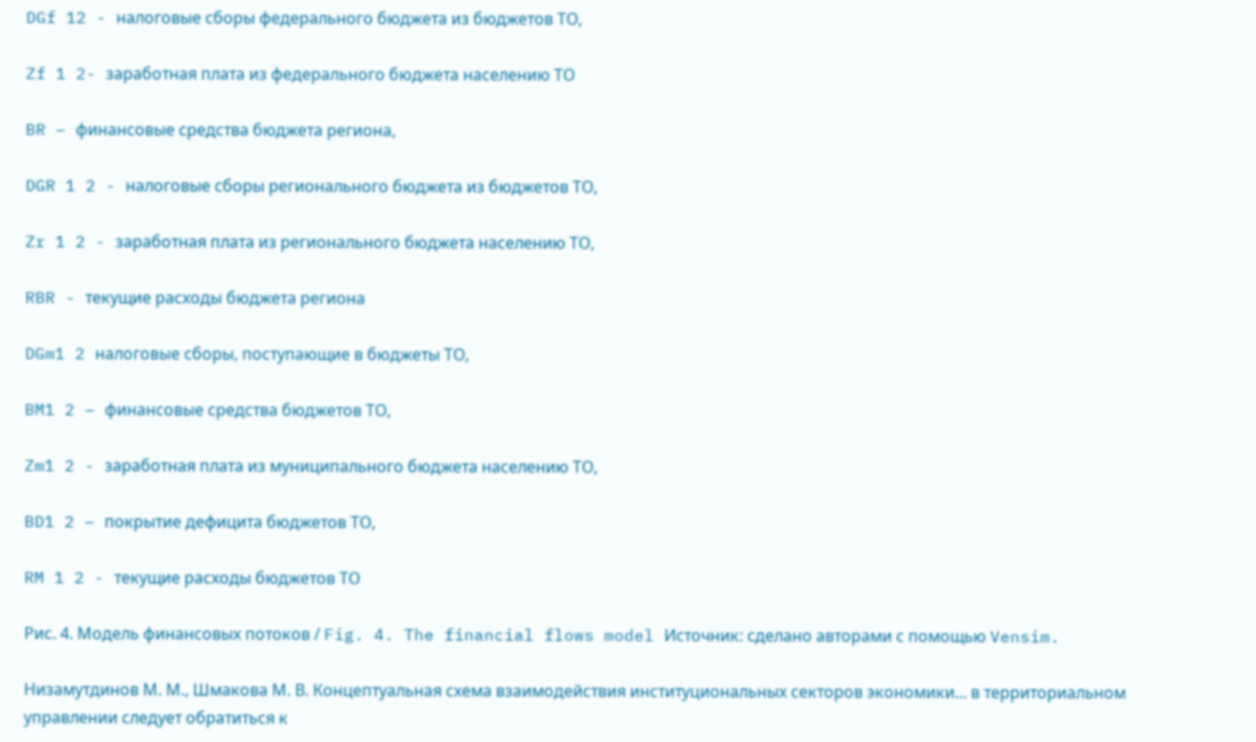DGf 12 - налоговые сборы федерального бюджета из бюджетов ТО,

Zf 1 2- заработная плата из федерального бюджета населению ТО

BR – финансовые средства бюджета региона,

DGR 1 2 - налоговые сборы регионального бюджета из бюджетов ТО,

Zr 1 2 - заработная плата из регионального бюджета населению ТО,

RBR - текущие расходы бюджета региона

DGm1 2 налоговые сборы, поступающие в бюджеты ТО,

BM1 2 – финансовые средства бюджетов ТО,

Zm1 2 - заработная плата из муниципального бюджета населению ТО,

BD1 2 – покрытие дефицита бюджетов ТО,

RM 1 2 - текущие расходы бюджетов ТО

Рис. 4. Модель финансовых потоков / Fig. 4. The financial flows model Источник: сделано авторами с помощью Vensim.

Низамутдинов М. М., Шмакова М. В. Концептуальная схема взаимодействия институциональных секторов экономики... в территориальном управлении следует обратиться к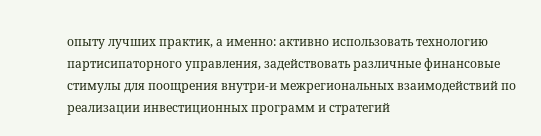опыту лучших практик, а именно: активно использовать технологию партисипаторного управления, задействовать различные финансовые стимулы для поощрения внутри-и межрегиональных взаимодействий по реализации инвестиционных программ и стратегий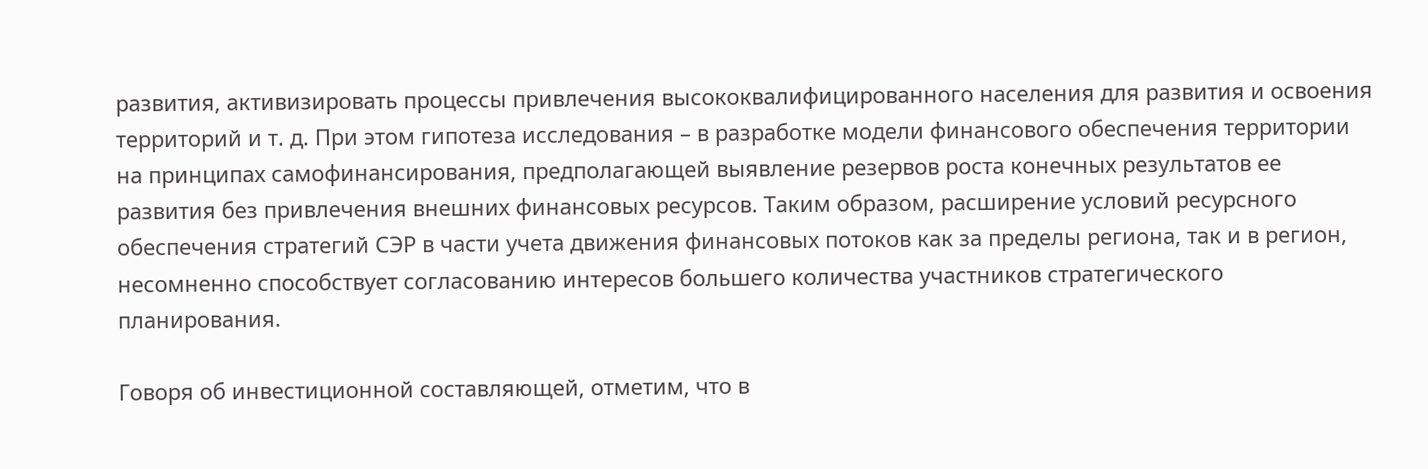развития, активизировать процессы привлечения высококвалифицированного населения для развития и освоения территорий и т. д. При этом гипотеза исследования – в разработке модели финансового обеспечения территории на принципах самофинансирования, предполагающей выявление резервов роста конечных результатов ее развития без привлечения внешних финансовых ресурсов. Таким образом, расширение условий ресурсного обеспечения стратегий СЭР в части учета движения финансовых потоков как за пределы региона, так и в регион, несомненно способствует согласованию интересов большего количества участников стратегического планирования.

Говоря об инвестиционной составляющей, отметим, что в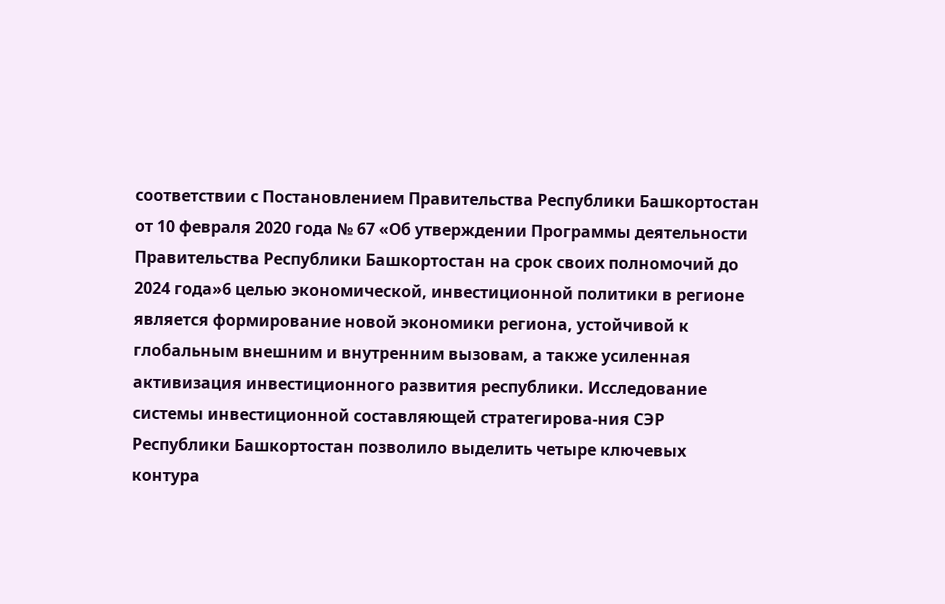соответствии с Постановлением Правительства Республики Башкортостан от 10 февраля 2020 года № 67 «Об утверждении Программы деятельности Правительства Республики Башкортостан на срок своих полномочий до 2024 года»6 целью экономической, инвестиционной политики в регионе является формирование новой экономики региона, устойчивой к глобальным внешним и внутренним вызовам, а также усиленная активизация инвестиционного развития республики. Исследование системы инвестиционной составляющей стратегирова-ния СЭР Республики Башкортостан позволило выделить четыре ключевых контура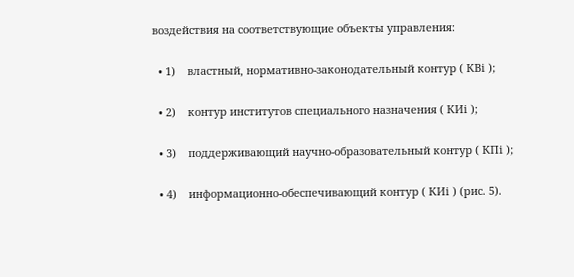воздействия на соответствующие объекты управления:

  • 1)    властный, нормативно-законодательный контур ( КВi );

  • 2)    контур институтов специального назначения ( КИi );

  • 3)    поддерживающий научно-образовательный контур ( КПi );

  • 4)    информационно-обеспечивающий контур ( КИi ) (рис. 5).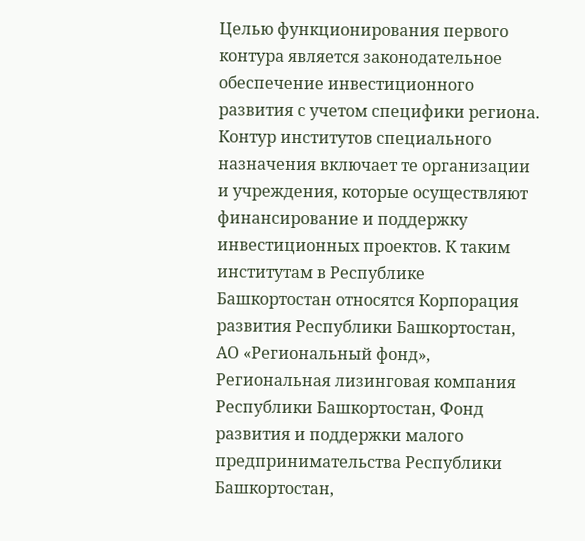Целью функционирования первого контура является законодательное обеспечение инвестиционного развития с учетом специфики региона. Контур институтов специального назначения включает те организации и учреждения, которые осуществляют финансирование и поддержку инвестиционных проектов. К таким институтам в Республике Башкортостан относятся Корпорация развития Республики Башкортостан, АО «Региональный фонд», Региональная лизинговая компания Республики Башкортостан, Фонд развития и поддержки малого предпринимательства Республики Башкортостан,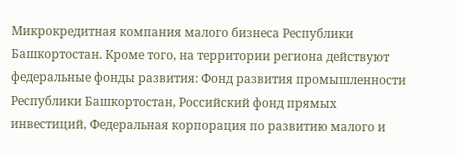Микрокредитная компания малого бизнеса Республики Башкортостан. Кроме того, на территории региона действуют федеральные фонды развития: Фонд развития промышленности Республики Башкортостан, Российский фонд прямых инвестиций, Федеральная корпорация по развитию малого и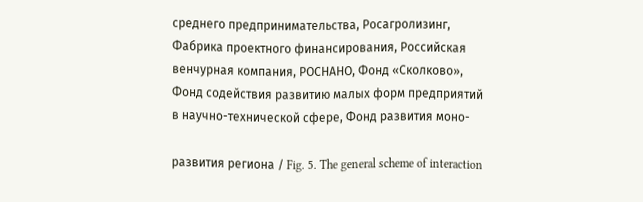среднего предпринимательства, Росагролизинг, Фабрика проектного финансирования, Российская венчурная компания, РОСНАНО, Фонд «Сколково», Фонд содействия развитию малых форм предприятий в научно-технической сфере, Фонд развития моно-

развития региона / Fig. 5. The general scheme of interaction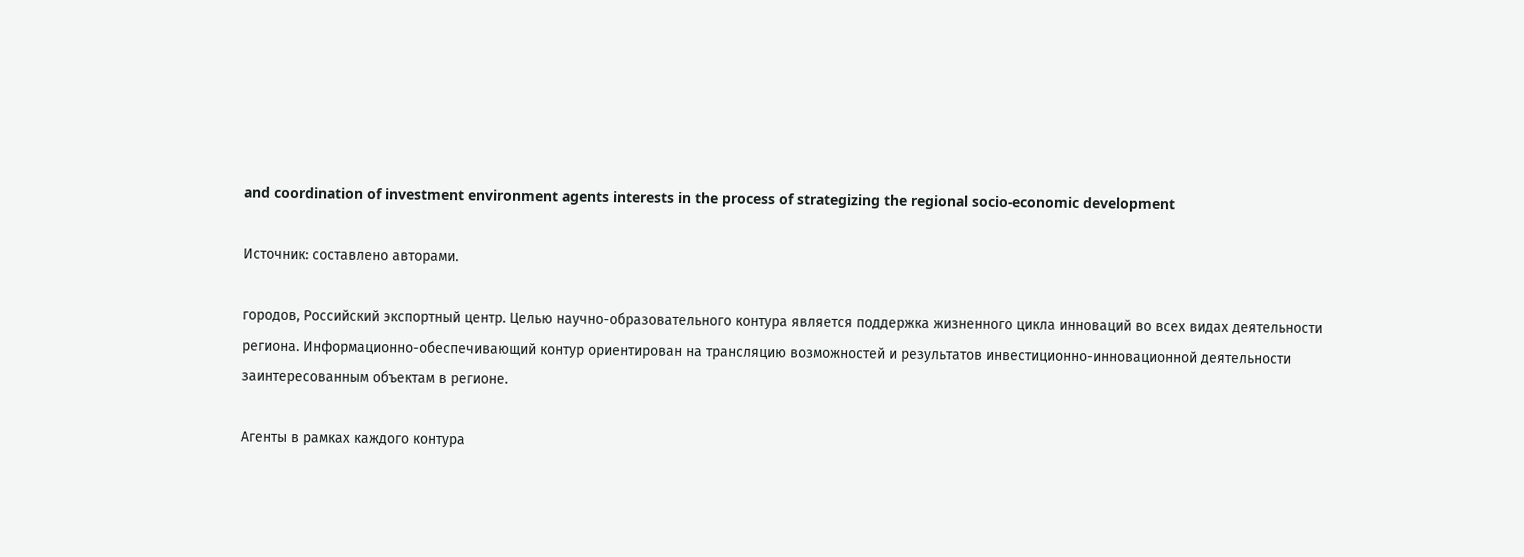and coordination of investment environment agents interests in the process of strategizing the regional socio-economic development

Источник: составлено авторами.

городов, Российский экспортный центр. Целью научно-образовательного контура является поддержка жизненного цикла инноваций во всех видах деятельности региона. Информационно-обеспечивающий контур ориентирован на трансляцию возможностей и результатов инвестиционно-инновационной деятельности заинтересованным объектам в регионе.

Агенты в рамках каждого контура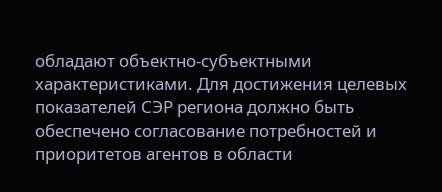обладают объектно-субъектными характеристиками. Для достижения целевых показателей СЭР региона должно быть обеспечено согласование потребностей и приоритетов агентов в области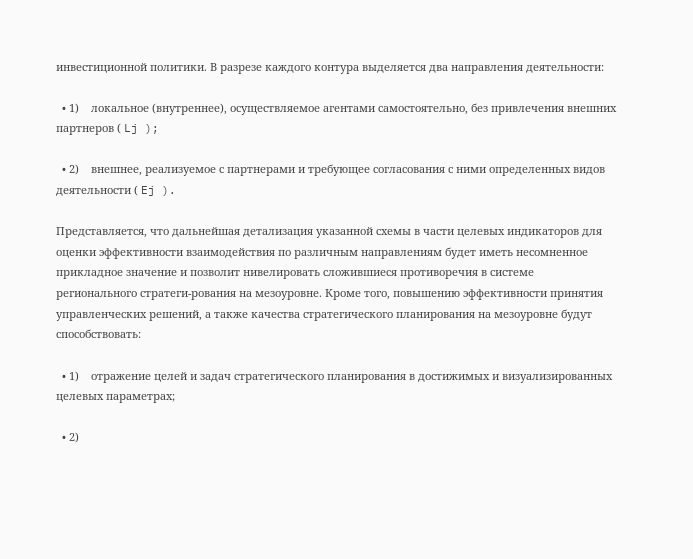инвестиционной политики. В разрезе каждого контура выделяется два направления деятельности:

  • 1)    локальное (внутреннее), осуществляемое агентами самостоятельно, без привлечения внешних партнеров ( Lj );

  • 2)    внешнее, реализуемое с партнерами и требующее согласования с ними определенных видов деятельности ( Ej ).

Представляется, что дальнейшая детализация указанной схемы в части целевых индикаторов для оценки эффективности взаимодействия по различным направлениям будет иметь несомненное прикладное значение и позволит нивелировать сложившиеся противоречия в системе регионального стратеги-рования на мезоуровне. Кроме того, повышению эффективности принятия управленческих решений, а также качества стратегического планирования на мезоуровне будут способствовать:

  • 1)    отражение целей и задач стратегического планирования в достижимых и визуализированных целевых параметрах;

  • 2)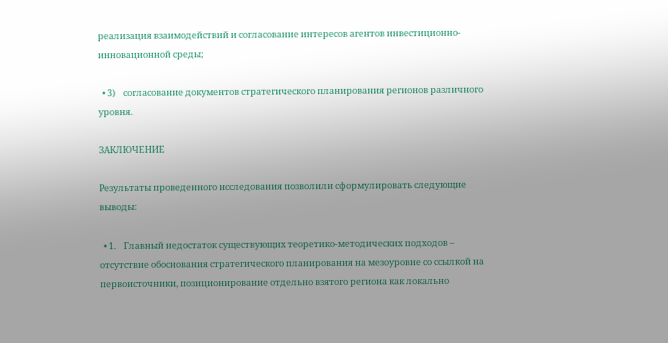реализация взаимодействий и согласование интересов агентов инвестиционно-инновационной среды;

  • 3)    согласование документов стратегического планирования регионов различного уровня.

ЗАКЛЮЧЕНИЕ

Результаты проведенного исследования позволили сформулировать следующие выводы:

  • 1.    Главный недостаток существующих теоретико-методических подходов – отсутствие обоснования стратегического планирования на мезоуровне со ссылкой на первоисточники, позиционирование отдельно взятого региона как локально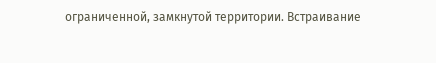ограниченной, замкнутой территории. Встраивание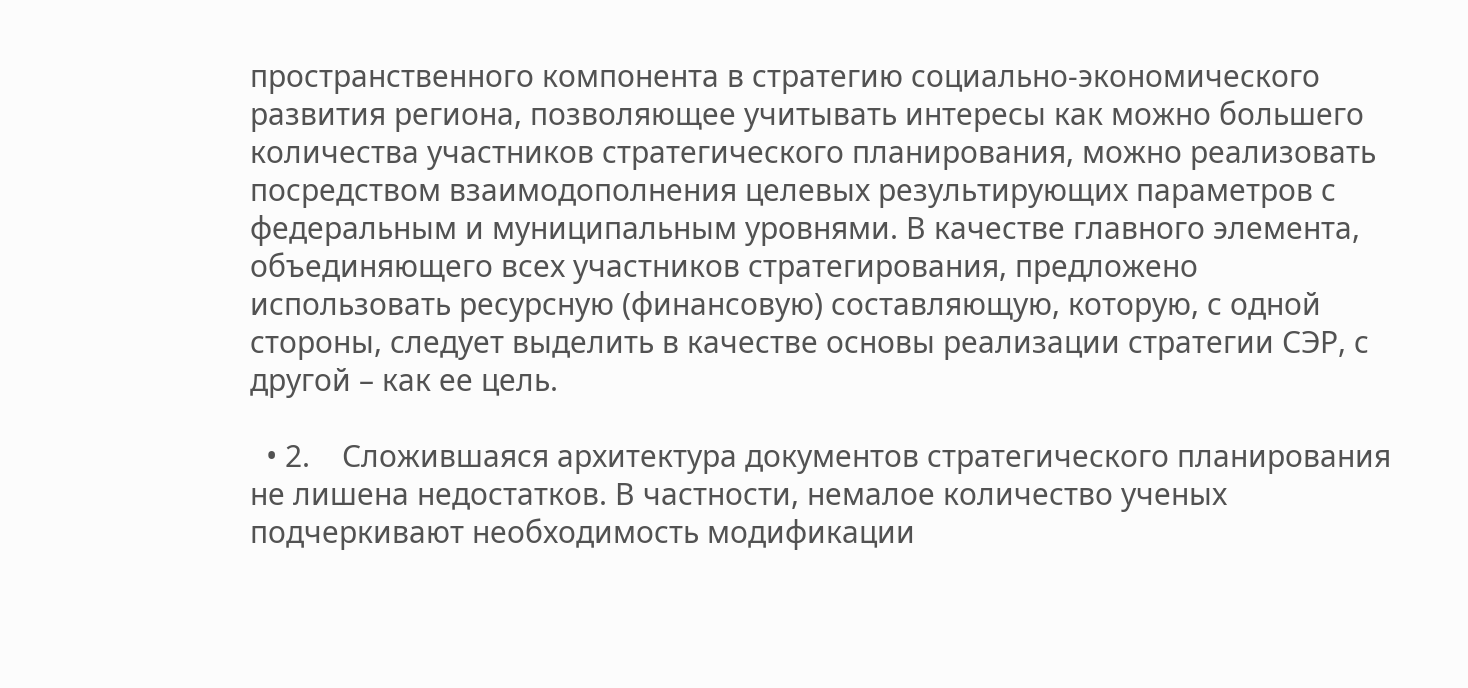пространственного компонента в стратегию социально-экономического развития региона, позволяющее учитывать интересы как можно большего количества участников стратегического планирования, можно реализовать посредством взаимодополнения целевых результирующих параметров с федеральным и муниципальным уровнями. В качестве главного элемента, объединяющего всех участников стратегирования, предложено использовать ресурсную (финансовую) составляющую, которую, с одной стороны, следует выделить в качестве основы реализации стратегии СЭР, с другой – как ее цель.

  • 2.    Сложившаяся архитектура документов стратегического планирования не лишена недостатков. В частности, немалое количество ученых подчеркивают необходимость модификации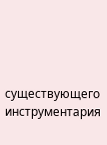существующего инструментария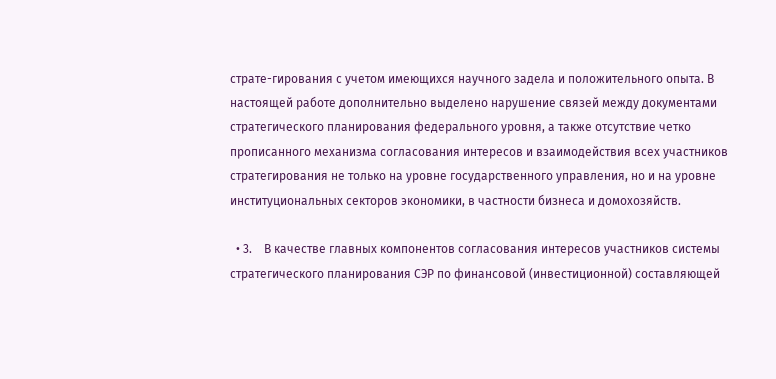страте-гирования с учетом имеющихся научного задела и положительного опыта. В настоящей работе дополнительно выделено нарушение связей между документами стратегического планирования федерального уровня, а также отсутствие четко прописанного механизма согласования интересов и взаимодействия всех участников стратегирования не только на уровне государственного управления, но и на уровне институциональных секторов экономики, в частности бизнеса и домохозяйств.

  • 3.    В качестве главных компонентов согласования интересов участников системы стратегического планирования СЭР по финансовой (инвестиционной) составляющей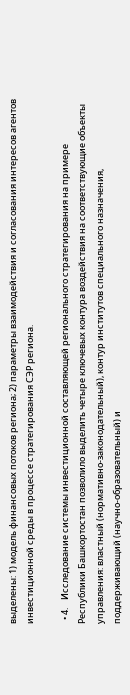выделены: 1) модель финансовых потоков региона; 2) параметры взаимодействия и согласования интересов агентов инвестиционной среды в процессе стратегирования СЭР региона.

  • 4.    Исследование системы инвестиционной составляющей регионального стратегирования на примере Республики Башкортостан позволило выделить четыре ключевых контура воздействия на соответствующие объекты управления: властный (нормативно-законодательный), контур институтов специального назначения, поддерживающий (научно-образовательный) и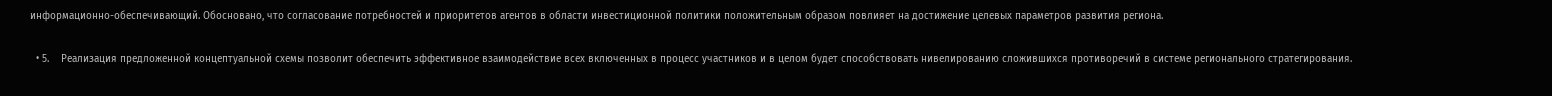информационно-обеспечивающий. Обосновано, что согласование потребностей и приоритетов агентов в области инвестиционной политики положительным образом повлияет на достижение целевых параметров развития региона.

  • 5.    Реализация предложенной концептуальной схемы позволит обеспечить эффективное взаимодействие всех включенных в процесс участников и в целом будет способствовать нивелированию сложившихся противоречий в системе регионального стратегирования.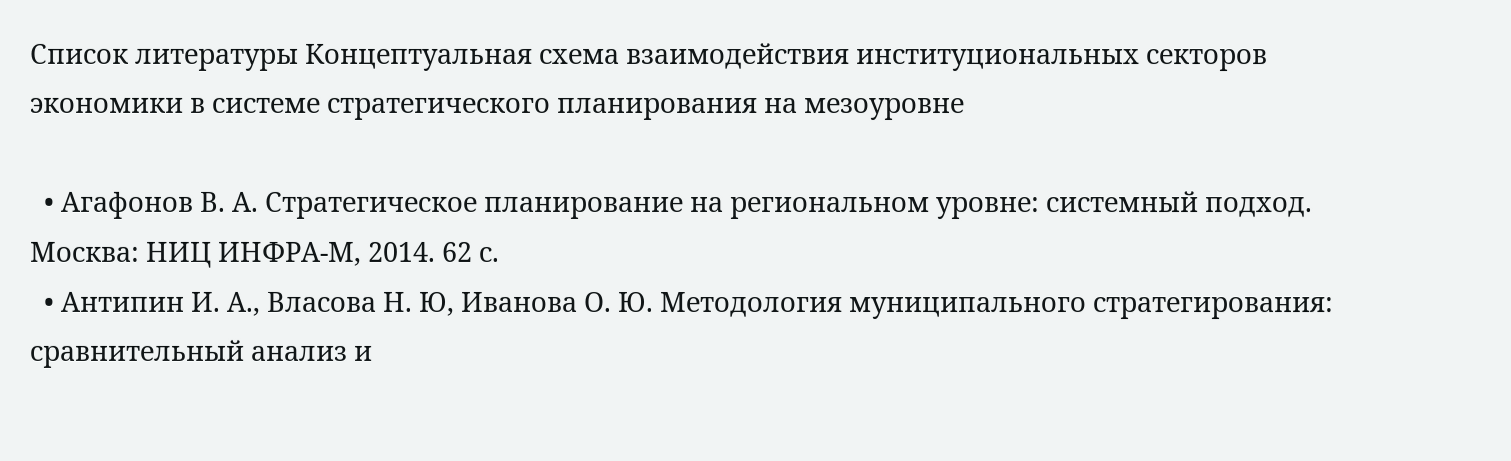Список литературы Концептуальная схема взаимодействия институциональных секторов экономики в системе стратегического планирования на мезоуровне

  • Агафонов В. А. Стратегическое планирование на региональном уровне: системный подход. Москва: НИЦ ИНФРА-М, 2014. 62 с.
  • Антипин И. А., Власова Н. Ю, Иванова О. Ю. Методология муниципального стратегирования: сравнительный анализ и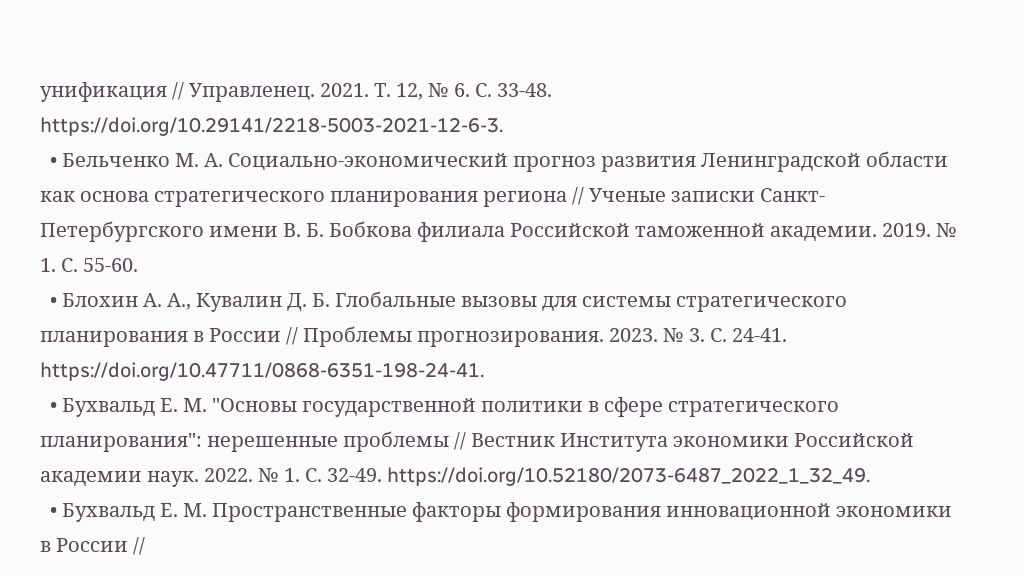унификация // Управленец. 2021. Т. 12, № 6. С. 33-48. https://doi.org/10.29141/2218-5003-2021-12-6-3.
  • Бельченко М. А. Социально-экономический прогноз развития Ленинградской области как основа стратегического планирования региона // Ученые записки Санкт-Петербургского имени В. Б. Бобкова филиала Российской таможенной академии. 2019. № 1. С. 55-60.
  • Блохин А. А., Кувалин Д. Б. Глобальные вызовы для системы стратегического планирования в России // Проблемы прогнозирования. 2023. № 3. С. 24-41. https://doi.org/10.47711/0868-6351-198-24-41.
  • Бухвальд Е. М. "Основы государственной политики в сфере стратегического планирования": нерешенные проблемы // Вестник Института экономики Российской академии наук. 2022. № 1. С. 32-49. https://doi.org/10.52180/2073-6487_2022_1_32_49.
  • Бухвальд Е. М. Пространственные факторы формирования инновационной экономики в России //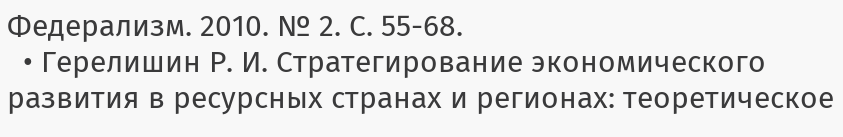Федерализм. 2010. № 2. С. 55-68.
  • Герелишин Р. И. Стратегирование экономического развития в ресурсных странах и регионах: теоретическое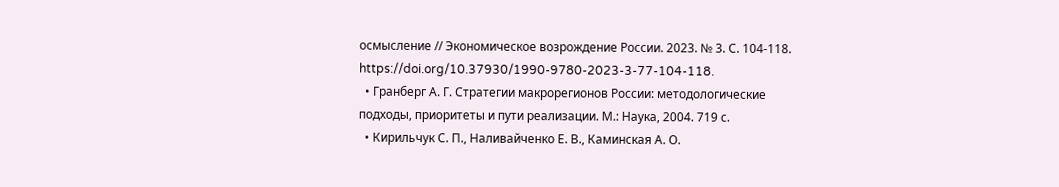осмысление // Экономическое возрождение России. 2023. № 3. С. 104-118. https://doi.org/10.37930/1990-9780-2023-3-77-104-118.
  • Гранберг А. Г. Стратегии макрорегионов России: методологические подходы, приоритеты и пути реализации. М.: Наука, 2004. 719 с.
  • Кирильчук С. П., Наливайченко Е. В., Каминская А. О.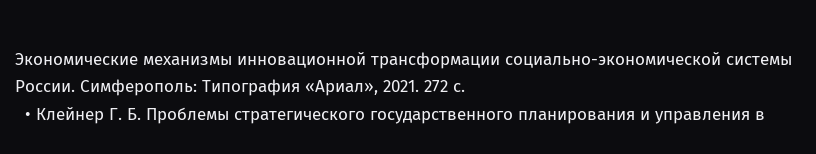Экономические механизмы инновационной трансформации социально-экономической системы России. Симферополь: Типография «Ариал», 2021. 272 с.
  • Клейнер Г. Б. Проблемы стратегического государственного планирования и управления в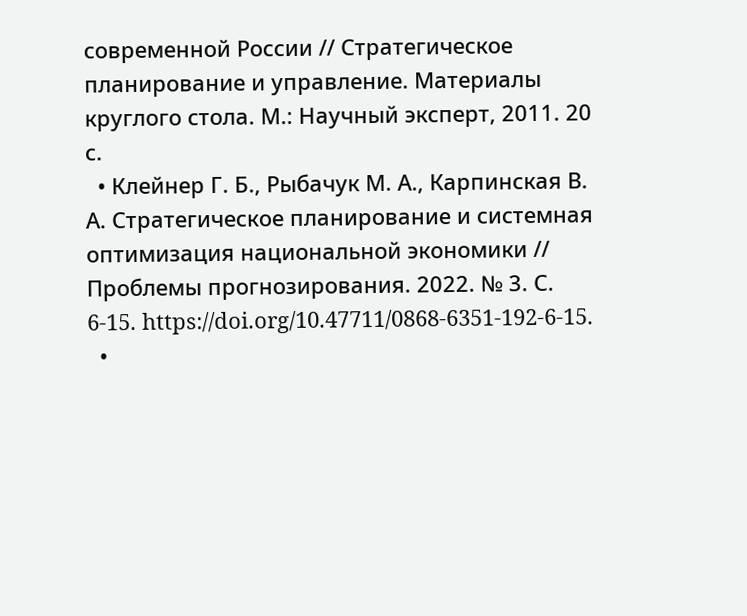современной России // Стратегическое планирование и управление. Материалы круглого стола. М.: Научный эксперт, 2011. 20 с.
  • Клейнер Г. Б., Рыбачук М. А., Карпинская В. А. Стратегическое планирование и системная оптимизация национальной экономики // Проблемы прогнозирования. 2022. № 3. С. 6-15. https://doi.org/10.47711/0868-6351-192-6-15.
  •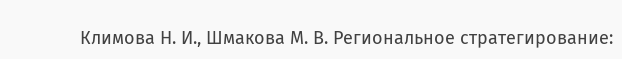Климова Н. И., Шмакова М. В. Региональное стратегирование: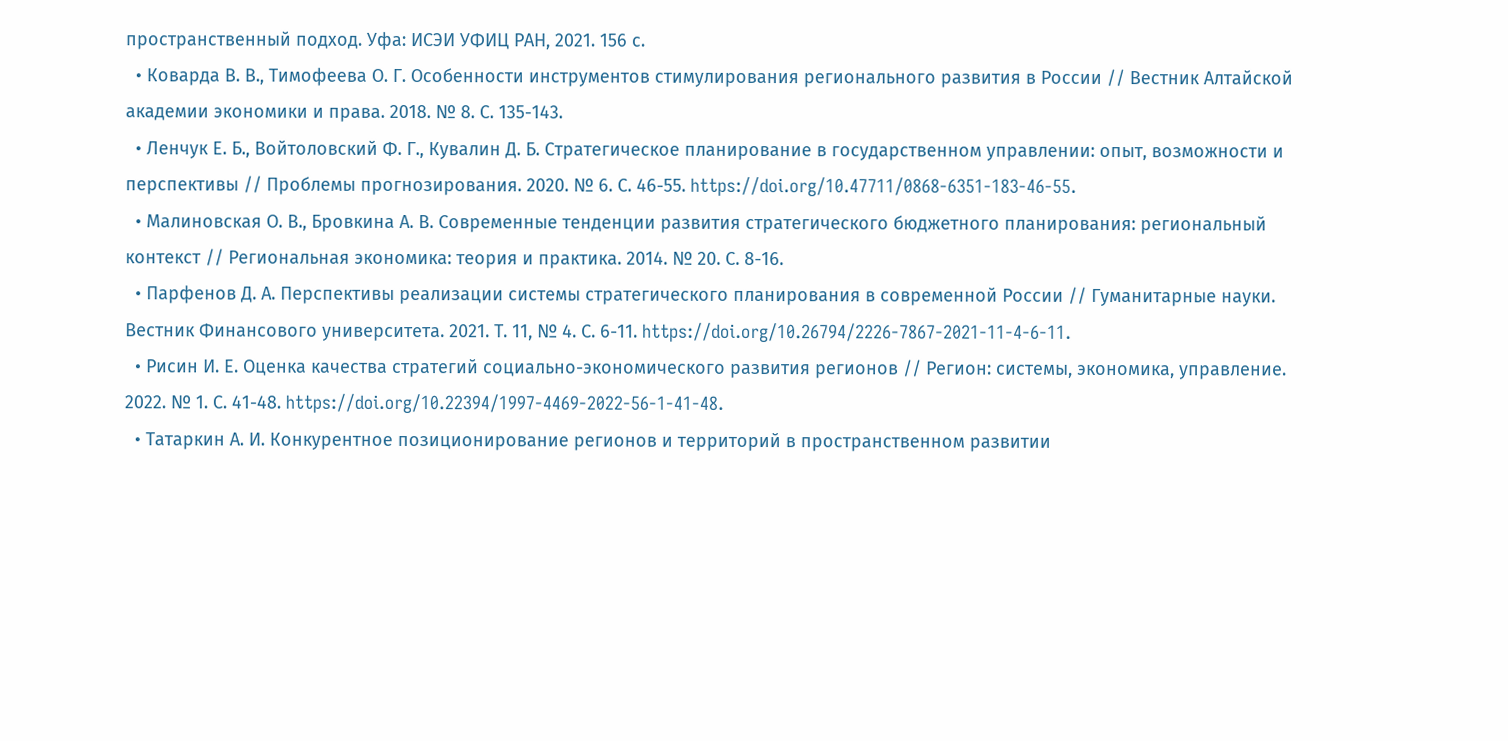пространственный подход. Уфа: ИСЭИ УФИЦ РАН, 2021. 156 с.
  • Коварда В. В., Тимофеева О. Г. Особенности инструментов стимулирования регионального развития в России // Вестник Алтайской академии экономики и права. 2018. № 8. С. 135-143.
  • Ленчук Е. Б., Войтоловский Ф. Г., Кувалин Д. Б. Стратегическое планирование в государственном управлении: опыт, возможности и перспективы // Проблемы прогнозирования. 2020. № 6. С. 46-55. https://doi.org/10.47711/0868-6351-183-46-55.
  • Малиновская О. В., Бровкина А. В. Современные тенденции развития стратегического бюджетного планирования: региональный контекст // Региональная экономика: теория и практика. 2014. № 20. С. 8-16.
  • Парфенов Д. А. Перспективы реализации системы стратегического планирования в современной России // Гуманитарные науки. Вестник Финансового университета. 2021. Т. 11, № 4. С. 6-11. https://doi.org/10.26794/2226-7867-2021-11-4-6-11.
  • Рисин И. Е. Оценка качества стратегий социально-экономического развития регионов // Регион: системы, экономика, управление. 2022. № 1. С. 41-48. https://doi.org/10.22394/1997-4469-2022-56-1-41-48.
  • Татаркин А. И. Конкурентное позиционирование регионов и территорий в пространственном развитии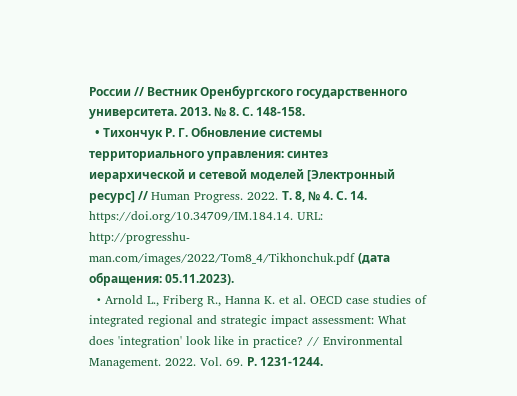России // Вестник Оренбургского государственного университета. 2013. № 8. С. 148-158.
  • Тихончук Р. Г. Обновление системы территориального управления: синтез иерархической и сетевой моделей [Электронный ресурс] // Human Progress. 2022. Т. 8, № 4. С. 14. https://doi.org/10.34709/IM.184.14. URL: http://progresshu-man.com/images/2022/Tom8_4/Tikhonchuk.pdf (дата обращения: 05.11.2023).
  • Arnold L., Friberg R., Hanna K. et al. OECD case studies of integrated regional and strategic impact assessment: What does 'integration' look like in practice? // Environmental Management. 2022. Vol. 69. Р. 1231-1244.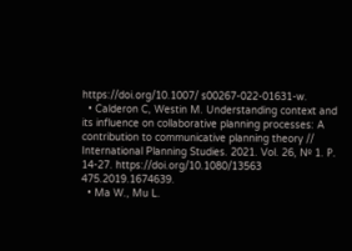https://doi.org/10.1007/ s00267-022-01631-w.
  • Calderon C, Westin M. Understanding context and its influence on collaborative planning processes: A contribution to communicative planning theory // International Planning Studies. 2021. Vol. 26, № 1. Р. 14-27. https://doi.org/10.1080/13563 475.2019.1674639.
  • Ma W., Mu L.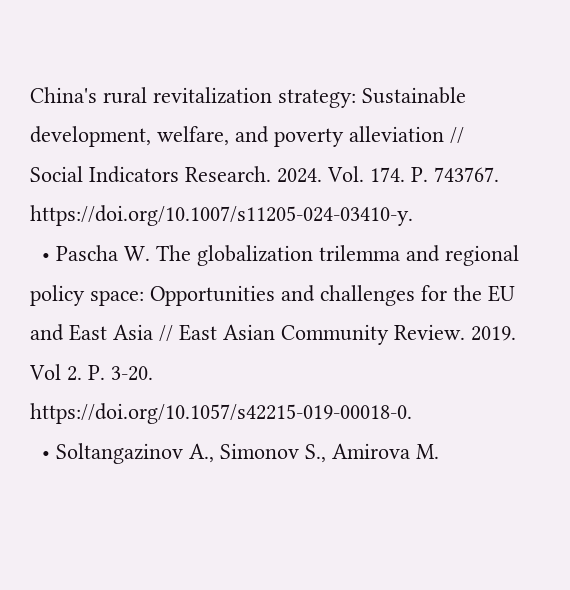China's rural revitalization strategy: Sustainable development, welfare, and poverty alleviation // Social Indicators Research. 2024. Vol. 174. P. 743767. https://doi.org/10.1007/s11205-024-03410-y.
  • Pascha W. The globalization trilemma and regional policy space: Opportunities and challenges for the EU and East Asia // East Asian Community Review. 2019. Vol 2. P. 3-20. https://doi.org/10.1057/s42215-019-00018-0.
  • Soltangazinov A., Simonov S., Amirova M.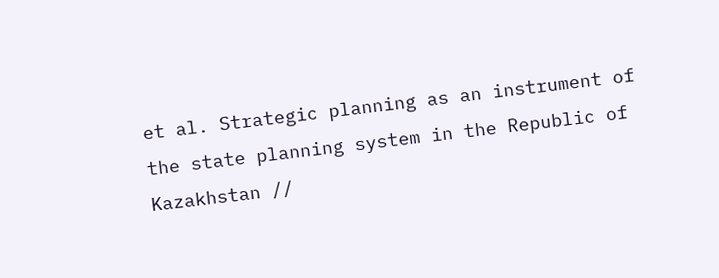et al. Strategic planning as an instrument of the state planning system in the Republic of Kazakhstan //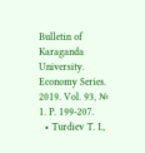Bulletin of Karaganda University. Economy Series. 2019. Vol. 93, № 1. P. 199-207.
  • Turdiev T. I.,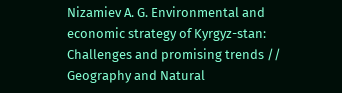Nizamiev A. G. Environmental and economic strategy of Kyrgyz-stan: Challenges and promising trends // Geography and Natural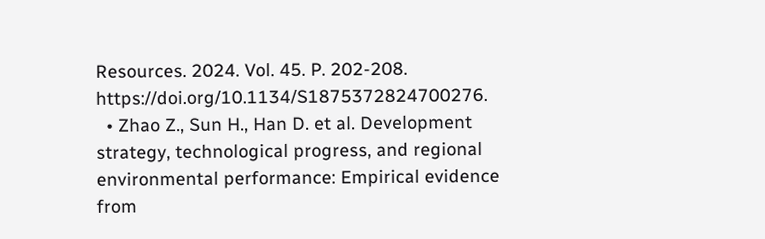Resources. 2024. Vol. 45. P. 202-208. https://doi.org/10.1134/S1875372824700276.
  • Zhao Z., Sun H., Han D. et al. Development strategy, technological progress, and regional environmental performance: Empirical evidence from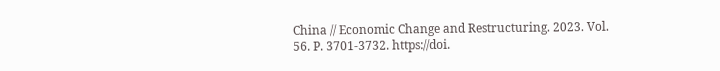China // Economic Change and Restructuring. 2023. Vol. 56. P. 3701-3732. https://doi.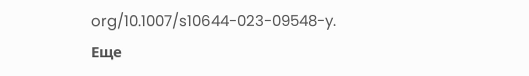org/10.1007/s10644-023-09548-y.
Еще